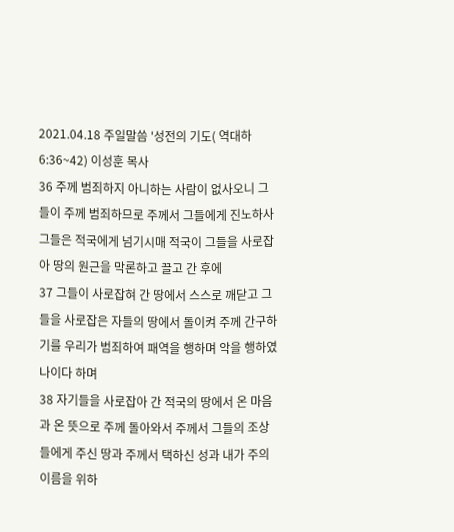2021.04.18 주일말씀 '성전의 기도( 역대하 6:36~42) 이성훈 목사
36 주께 범죄하지 아니하는 사람이 없사오니 그들이 주께 범죄하므로 주께서 그들에게 진노하사 그들은 적국에게 넘기시매 적국이 그들을 사로잡아 땅의 원근을 막론하고 끌고 간 후에
37 그들이 사로잡혀 간 땅에서 스스로 깨닫고 그들을 사로잡은 자들의 땅에서 돌이켜 주께 간구하기를 우리가 범죄하여 패역을 행하며 악을 행하였나이다 하며
38 자기들을 사로잡아 간 적국의 땅에서 온 마음과 온 뜻으로 주께 돌아와서 주께서 그들의 조상들에게 주신 땅과 주께서 택하신 성과 내가 주의 이름을 위하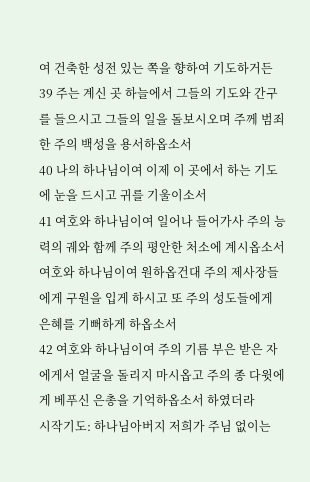여 건축한 성전 있는 쪽을 향하여 기도하거든
39 주는 계신 곳 하늘에서 그들의 기도와 간구를 들으시고 그들의 일을 돌보시오며 주께 범죄한 주의 백성을 용서하옵소서
40 나의 하나님이여 이제 이 곳에서 하는 기도에 눈을 드시고 귀를 기울이소서
41 여호와 하나님이여 일어나 들어가사 주의 능력의 궤와 함께 주의 평안한 처소에 계시옵소서 여호와 하나님이여 원하옵건대 주의 제사장들에게 구원을 입게 하시고 또 주의 성도들에게 은혜를 기뻐하게 하옵소서
42 여호와 하나님이여 주의 기름 부은 받은 자에게서 얼굴을 돌리지 마시옵고 주의 종 다윗에게 베푸신 은총을 기억하옵소서 하였더라
시작기도: 하나님아버지 저희가 주님 없이는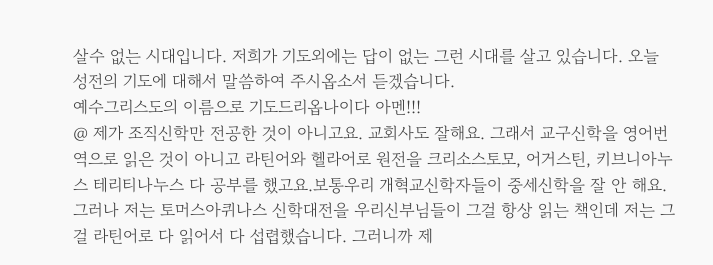살수 없는 시대입니다. 저희가 기도외에는 답이 없는 그런 시대를 살고 있습니다. 오늘 성전의 기도에 대해서 말씀하여 주시옵소서 듣겠습니다.
예수그리스도의 이름으로 기도드리옵나이다 아멘!!!
@ 제가 조직신학만 전공한 것이 아니고요. 교회사도 잘해요. 그래서 교구신학을 영어번역으로 읽은 것이 아니고 라틴어와 헬라어로 원전을 크리소스토모, 어거스틴, 키브니아누스 테리티나누스 다 공부를 했고요.보통우리 개혁교신학자들이 중세신학을 잘 안 해요. 그러나 저는 토머스아퀴나스 신학대전을 우리신부님들이 그걸 항상 읽는 책인데 저는 그걸 라틴어로 다 읽어서 다 섭렵했습니다. 그러니까 제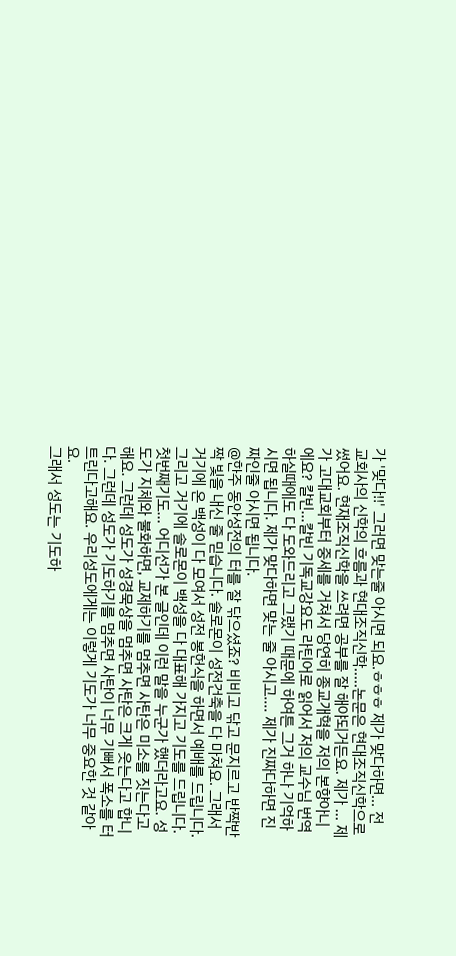가 '맞다!!' 그러면 맞는줄 아시면 되요.ㅎㅎㅎ 제가 맞다하면... 전 교회사의 신학의 흐름과 현대조직신학.....논문은 현대조직신학으로 썼어요. 현재조직신학을 쓰려면 공부를 잘 해야되거든요. 제가 ... 제가 고대교회부터 중세를 거쳐서 당연히 종교개혁을 저의 본향아니에요? 칼빈...칼빈 기독교강요도 라틴어로 읽어서 저의 교수님 번역하실때에도 다 도와드리고 그랬기 때문에 하여튼 그거 하나 기억하시면 됩니다. 제가 맞다하면 맞는 줄 아시고.... 제가 진짜다하면 진짜인줄 아시면 됩니다.
@한주 동안성전의 터를 잘 닦으셨죠? 비비고 닦고 문지르고 반짝반짝 빛을 내신 줄 믿습니다. 솔로몬이 성전건축을 다 마쳐요. 그래서 거기에 온 백성이 다 모여서 성전 봉헌식을 하면서 예배를 드립니다. 그리고 거기에 솔로몬이 백성을 다 대표해 가지고 기도를 드립니다. 첫번째기도... 어디선가 본 글인데 이런 말을 누군가 했더라고요. 성도가 지체와 불화하면, 교제하기를 멈추면 사탄은 미소를 짓는다고해요. 그런데 성도가 성경묵상을 멈추면 사탄은 크게 웃는다고 합니다. 그런데 성도가 기도하기를 멈추면 사탄이 너무 기뻐서 폭소를 터트린다고해요. 우리성도에게는 이렇게 기도가 너무 중요한 것 같아요.
그래서 성도는 기도하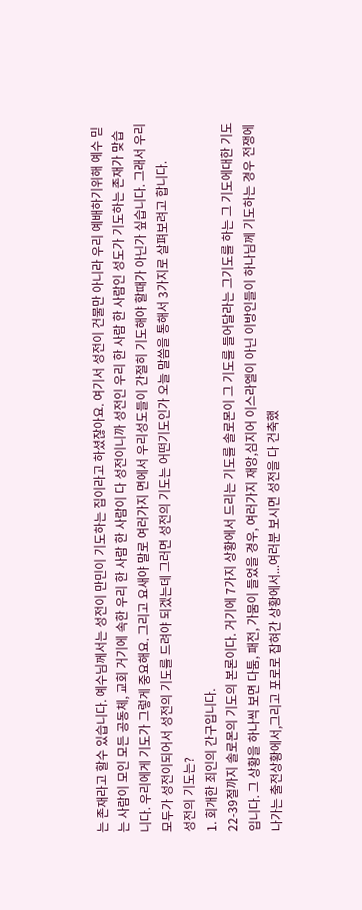는 존재라고 할수 있습니다. 예수님께서는 성전이 만민이 기도하는 집이라고 하셨잖아요. 여기서 성전이 건물만 아니라 우리 예배하기위해 예수 믿는 사람이 모인 모든 공동체, 교회 거기에 속한 우리 한 사람 한 사람이 다 성전이니까 성전인 우리 한 사람 한 사람인 성도가 기도하는 존재가 맞습니다. 우리에게 기도가 그렇게 중요해요. 그리고 요새야 말로 여러가지 면에서 우리성도들이 간절히 기도해야 할때가 아닌가 싶습니다. 그래서 우리모두가 성전이되어서 성전의 기도를 드려야 되겠는데 그러면 성전의 기도는 어떤기도인가 오늘 말씀을 통해서 3가지로 살펴보려고 합니다.
성전의 기도는?
1. 회개한 죄인의 간구입니다.
22-39절까지 솔로몬의 기도의 본론이다. 거기에 7가지 상황에서 드리는 기도를 솔로몬이 그 기도를 들어달라는 그기도를 하는 그 기도에대한 기도입니다. 그 상황을 하나씩 보면 다툼, 패전, 가뭄이 들었을 경우, 여러가지 재앙,심지어 이스라엘이 아닌 이방인들이 하나님께 기도하는 경우 전쟁에 나가는 출전상황에서,그리고 포로로 잡혀간 상황에서...여러분 보시면 성전을 다 건축했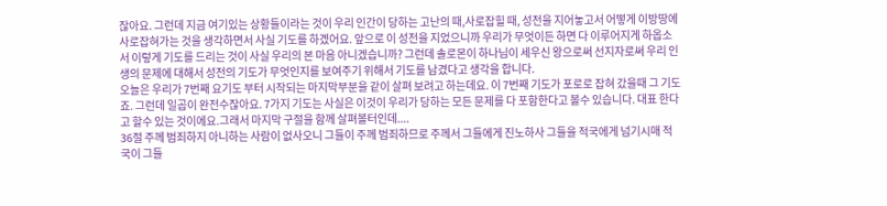잖아요. 그런데 지금 여기있는 상황들이라는 것이 우리 인간이 당하는 고난의 때,사로잡힐 때, 성전을 지어놓고서 어떻게 이방땅에 사로잡혀가는 것을 생각하면서 사실 기도를 하겠어요. 앞으로 이 성전을 지었으니까 우리가 무엇이든 하면 다 이루어지게 하옵소서 이렇게 기도를 드리는 것이 사실 우리의 본 마음 아니겠습니까? 그런데 솔로몬이 하나님이 세우신 왕으로써 선지자로써 우리 인생의 문제에 대해서 성전의 기도가 무엇인지를 보여주기 위해서 기도를 남겼다고 생각을 합니다.
오늘은 우리가 7번째 요기도 부터 시작되는 마지막부분을 같이 살펴 보려고 하는데요. 이 7번째 기도가 포로로 잡혀 갔을때 그 기도죠. 그런데 일곱이 완전수잖아요. 7가지 기도는 사실은 이것이 우리가 당하는 모든 문제를 다 포함한다고 볼수 있습니다. 대표 한다고 할수 있는 것이에요.그래서 마지막 구절을 함께 살펴볼터인데....
36절 주께 범죄하지 아니하는 사람이 없사오니 그들이 주께 범죄하므로 주께서 그들에게 진노하사 그들을 적국에게 넘기시매 적국이 그들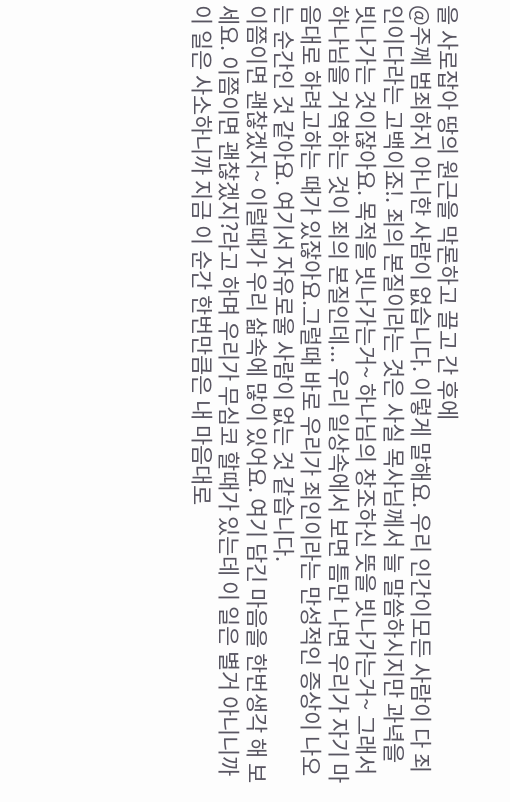을 사로잡아 땅의 원근을 막론하고 끌고 간 후에
@주께 범죄하지 아니한 사람이 없습니다. 이렇게 말해요. 우리 인간이모든 사람이 다 죄인이다라는 고백이죠!. 죄의 본질이라는 것은 사실 목사님께서 늘 말씀하시지만 과녁을 빗나가는 것이잖아요. 목적을 빗나가는거~ 하나님의 창조하신 뜻을 빗나가는거~ 그래서 하나님을 거역하는 것이 죄의 본질인데... 우리 일상속에서 보면 틈만 나면 우리가 자기 마음대로 하려고하는 때가 있잖아요.그럴때 바로 우리가 죄인이라는 만성적인 증상이 나오는 순간인 것 같아요. 여기서 자유로울 사람이 없는 것 같습니다.
이쯤이면 괜찮겠지~ 이럴때가 우리 삶속에 많이 있어요. 여기 담긴 마음을 한번생각 해 보세요. 이쯤이면 괜찮겠지?라고 하며 우리가 무심코 할때가 있는데 이 일은 별거 아니니까 이 일은 사소하니까 지금 이 순간 한번만큼은 내 마음대로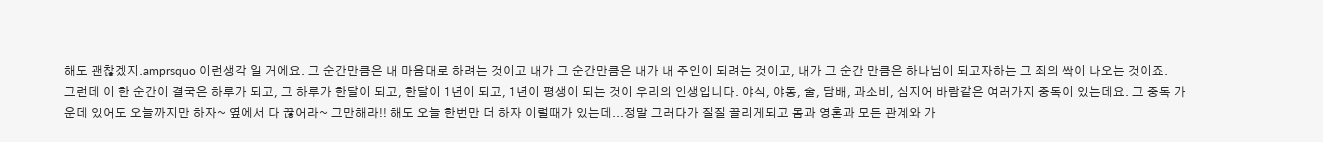해도 괜찮겠지.amprsquo 이런생각 일 거에요. 그 순간만큼은 내 마음대로 하려는 것이고 내가 그 순간만큼은 내가 내 주인이 되려는 것이고, 내가 그 순간 만큼은 하나님이 되고자하는 그 죄의 싹이 나오는 것이죠.
그런데 이 한 순간이 결국은 하루가 되고, 그 하루가 한달이 되고, 한달이 1년이 되고, 1년이 평생이 되는 것이 우리의 인생입니다. 야식, 야동, 술, 담배, 과소비, 심지어 바람같은 여러가지 중독이 있는데요. 그 중독 가운데 있어도 오늘까지만 하자~ 옆에서 다 끊어라~ 그만해라!! 해도 오늘 한번만 더 하자 이럴때가 있는데...정말 그러다가 질질 끌리게되고 몸과 영혼과 모든 관계와 가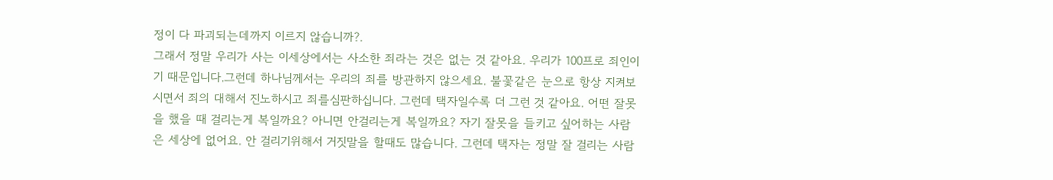정이 다 파괴되는데까지 이르지 않습니까?.
그래서 정말 우리가 사는 이세상에서는 사소한 죄라는 것은 없는 것 같아요. 우리가 100프로 죄인이기 때문입니다.그런데 하나님께서는 우리의 죄를 방관하지 않으세요. 불꽃같은 눈으로 항상 지켜보시면서 죄의 대해서 진노하시고 죄를심판하십니다. 그런데 택자일수록 더 그런 것 같아요. 어떤 잘못을 했을 때 걸리는게 복일까요? 아니면 안걸리는게 복일까요? 자기 잘못을 들키고 싶어하는 사람은 세상에 없어요. 안 걸리기위해서 거짓말을 할때도 많습니다. 그런데 택자는 정말 잘 걸리는 사람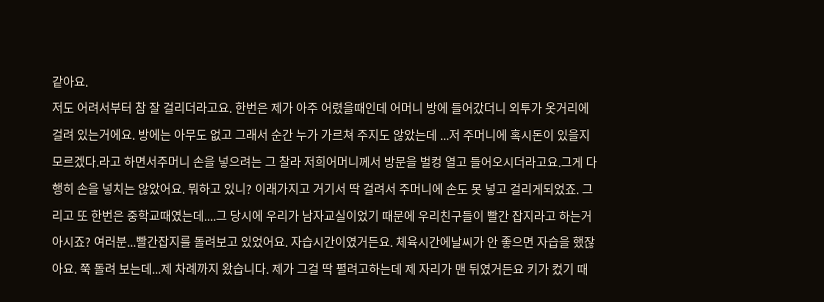같아요.
저도 어려서부터 참 잘 걸리더라고요. 한번은 제가 아주 어렸을때인데 어머니 방에 들어갔더니 외투가 옷거리에 걸려 있는거에요. 방에는 아무도 없고 그래서 순간 누가 가르쳐 주지도 않았는데 ...저 주머니에 혹시돈이 있을지 모르겠다.라고 하면서주머니 손을 넣으려는 그 찰라 저희어머니께서 방문을 벌컹 열고 들어오시더라고요.그게 다행히 손을 넣치는 않았어요. 뭐하고 있니? 이래가지고 거기서 딱 걸려서 주머니에 손도 못 넣고 걸리게되었죠. 그리고 또 한번은 중학교때였는데....그 당시에 우리가 남자교실이었기 때문에 우리친구들이 빨간 잡지라고 하는거 아시죠? 여러분...빨간잡지를 돌려보고 있었어요. 자습시간이였거든요. 체육시간에날씨가 안 좋으면 자습을 했잖아요. 쭉 돌려 보는데...제 차례까지 왔습니다. 제가 그걸 딱 펼려고하는데 제 자리가 맨 뒤였거든요 키가 컸기 때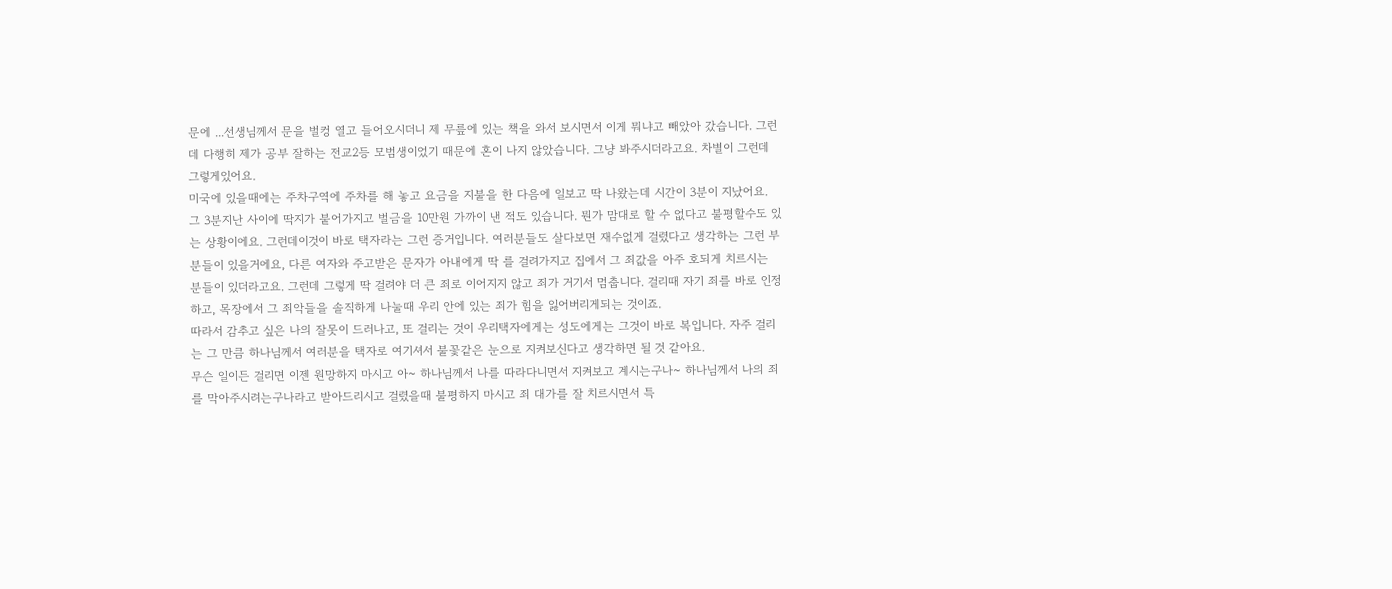문에 ...선생님께서 문을 벌컹 열고 들어오시더니 제 무릎에 있는 책을 와서 보시면서 이게 뭐냐고 빼았아 갔습니다. 그런데 다행히 제가 공부 잘하는 전교2등 모범생이었기 때문에 혼이 나지 않았습니다. 그냥 봐주시더라고요. 차별이 그런데 그렇게있어요.
미국에 있을때에는 주차구역에 주차를 해 놓고 요금을 지불을 한 다음에 일보고 딱 나왔는데 시간이 3분이 지났어요. 그 3분지난 사이에 딱지가 붙어가지고 벌금을 10만원 가까이 낸 적도 있습니다. 뭔가 맘대로 할 수 없다고 불평할수도 있는 상황이에요. 그런데이것이 바로 택자라는 그런 증거입니다. 여러분들도 살다보면 재수없게 걸렸다고 생각하는 그런 부분들이 있을거에요, 다른 여자와 주고받은 문자가 아내에게 딱 를 걸려가지고 집에서 그 죄값을 아주 호되게 치르시는 분들이 있더라고요. 그런데 그렇게 딱 걸려야 더 큰 죄로 이어지지 않고 죄가 거기서 멈춥니다. 걸리때 자기 죄를 바로 인정하고, 목장에서 그 죄악들을 솔직하게 나눌때 우리 안에 있는 죄가 힘을 잃어버리게되는 것이죠.
따라서 감추고 싶은 나의 잘못이 드러나고, 또 걸리는 것이 우리택자에게는 성도에게는 그것이 바로 복입니다. 자주 걸리는 그 만큼 하나님께서 여러분을 택자로 여기셔서 불꽃같은 눈으로 지켜보신다고 생각하면 될 것 같아요.
무슨 일이든 걸리면 이젠 원망하지 마시고 아~ 하나님께서 나를 따라다니면서 지켜보고 계시는구나~ 하나님께서 나의 죄를 막아주시려는구나라고 받아드리시고 걸렸을때 불평하지 마시고 죄 대가를 잘 치르시면서 특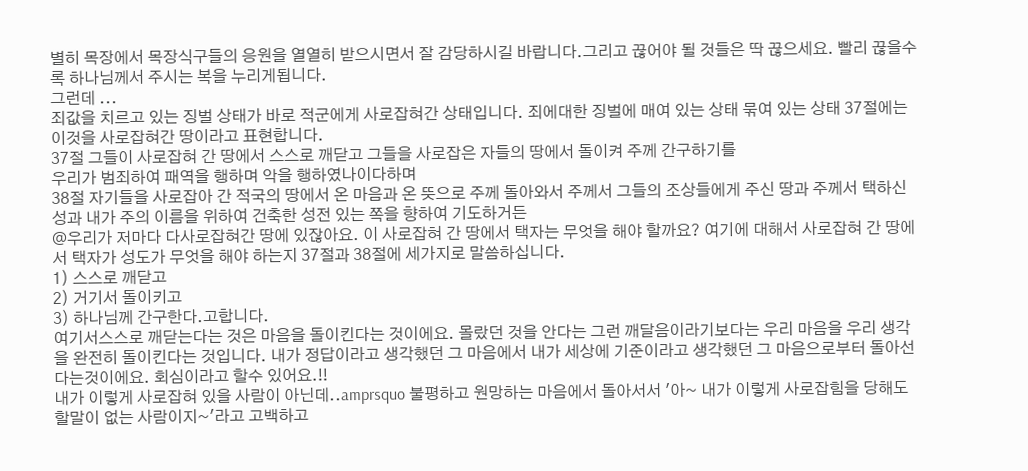별히 목장에서 목장식구들의 응원을 열열히 받으시면서 잘 감당하시길 바랍니다.그리고 끊어야 될 것들은 딱 끊으세요. 빨리 끊을수록 하나님께서 주시는 복을 누리게됩니다.
그런데 ...
죄값을 치르고 있는 징벌 상태가 바로 적군에게 사로잡혀간 상태입니다. 죄에대한 징벌에 매여 있는 상태 묶여 있는 상태 37절에는 이것을 사로잡혀간 땅이라고 표현합니다.
37절 그들이 사로잡혀 간 땅에서 스스로 깨닫고 그들을 사로잡은 자들의 땅에서 돌이켜 주께 간구하기를
우리가 범죄하여 패역을 행하며 악을 행하였나이다하며
38절 자기들을 사로잡아 간 적국의 땅에서 온 마음과 온 뜻으로 주께 돌아와서 주께서 그들의 조상들에게 주신 땅과 주께서 택하신 성과 내가 주의 이름을 위하여 건축한 성전 있는 쪽을 향하여 기도하거든
@우리가 저마다 다사로잡혀간 땅에 있잖아요. 이 사로잡혀 간 땅에서 택자는 무엇을 해야 할까요? 여기에 대해서 사로잡혀 간 땅에서 택자가 성도가 무엇을 해야 하는지 37절과 38절에 세가지로 말씀하십니다.
1) 스스로 깨닫고
2) 거기서 돌이키고
3) 하나님께 간구한다.고합니다.
여기서스스로 깨닫는다는 것은 마음을 돌이킨다는 것이에요. 몰랐던 것을 안다는 그런 깨달음이라기보다는 우리 마음을 우리 생각을 완전히 돌이킨다는 것입니다. 내가 정답이라고 생각했던 그 마음에서 내가 세상에 기준이라고 생각했던 그 마음으로부터 돌아선다는것이에요. 회심이라고 할수 있어요.!!
내가 이렇게 사로잡혀 있을 사람이 아닌데..amprsquo 불평하고 원망하는 마음에서 돌아서서 '아~ 내가 이렇게 사로잡힘을 당해도 할말이 없는 사람이지~'라고 고백하고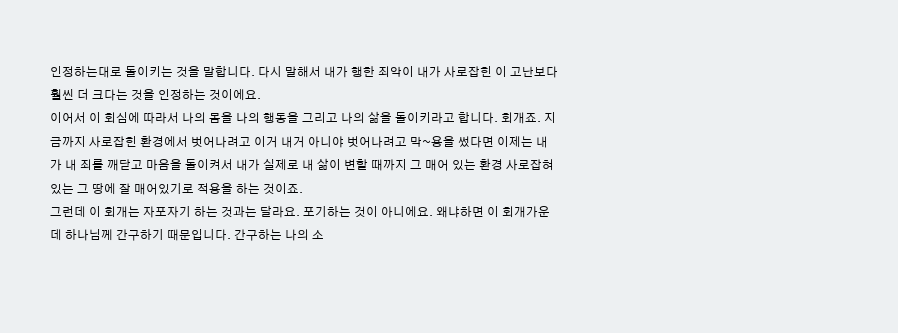인정하는대로 돌이키는 것을 말합니다. 다시 말해서 내가 행한 죄악이 내가 사로잡힌 이 고난보다 훨씬 더 크다는 것을 인정하는 것이에요.
이어서 이 회심에 따라서 나의 몸을 나의 행동을 그리고 나의 삶을 돌이키라고 합니다. 회개죠. 지금까지 사로잡힌 환경에서 벗어나려고 이거 내거 아니야 벗어나려고 막~용을 썼다면 이제는 내가 내 죄를 깨닫고 마음을 돌이켜서 내가 실제로 내 삶이 변할 때까지 그 매어 있는 환경 사로잡혀 있는 그 땅에 잘 매어있기로 적용을 하는 것이죠.
그런데 이 회개는 자포자기 하는 것과는 달라요. 포기하는 것이 아니에요. 왜냐하면 이 회개가운데 하나님께 간구하기 때문입니다. 간구하는 나의 소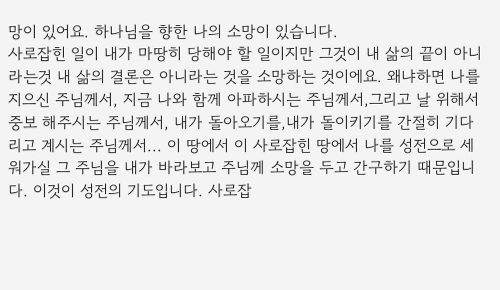망이 있어요. 하나님을 향한 나의 소망이 있습니다.
사로잡힌 일이 내가 마땅히 당해야 할 일이지만 그것이 내 삶의 끝이 아니라는것 내 삶의 결론은 아니라는 것을 소망하는 것이에요. 왜냐하면 나를 지으신 주님께서, 지금 나와 함께 아파하시는 주님께서,그리고 날 위해서 중보 해주시는 주님께서, 내가 돌아오기를,내가 돌이키기를 간절히 기다리고 계시는 주님께서... 이 땅에서 이 사로잡힌 땅에서 나를 성전으로 세워가실 그 주님을 내가 바라보고 주님께 소망을 두고 간구하기 때문입니다. 이것이 성전의 기도입니다. 사로잡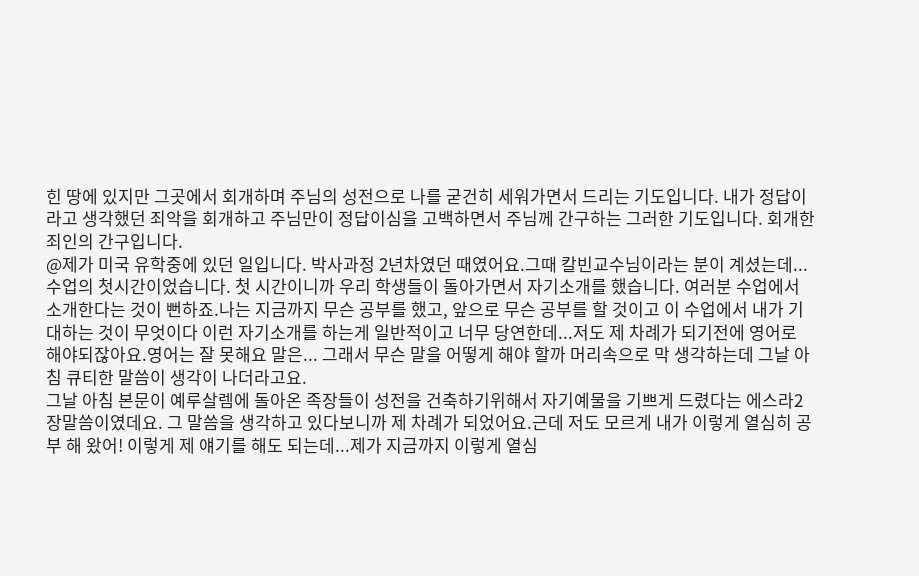힌 땅에 있지만 그곳에서 회개하며 주님의 성전으로 나를 굳건히 세워가면서 드리는 기도입니다. 내가 정답이라고 생각했던 죄악을 회개하고 주님만이 정답이심을 고백하면서 주님께 간구하는 그러한 기도입니다. 회개한 죄인의 간구입니다.
@제가 미국 유학중에 있던 일입니다. 박사과정 2년차였던 때였어요.그때 칼빈교수님이라는 분이 계셨는데... 수업의 첫시간이었습니다. 첫 시간이니까 우리 학생들이 돌아가면서 자기소개를 했습니다. 여러분 수업에서 소개한다는 것이 뻔하죠.나는 지금까지 무슨 공부를 했고, 앞으로 무슨 공부를 할 것이고 이 수업에서 내가 기대하는 것이 무엇이다 이런 자기소개를 하는게 일반적이고 너무 당연한데...저도 제 차례가 되기전에 영어로 해야되잖아요.영어는 잘 못해요 말은... 그래서 무슨 말을 어떻게 해야 할까 머리속으로 막 생각하는데 그날 아침 큐티한 말씀이 생각이 나더라고요.
그날 아침 본문이 예루살렘에 돌아온 족장들이 성전을 건축하기위해서 자기예물을 기쁘게 드렸다는 에스라2장말씀이였데요. 그 말씀을 생각하고 있다보니까 제 차례가 되었어요.근데 저도 모르게 내가 이렇게 열심히 공부 해 왔어! 이렇게 제 얘기를 해도 되는데...제가 지금까지 이렇게 열심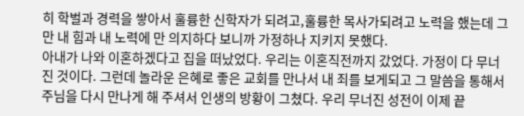히 학벌과 경력을 쌓아서 훌륭한 신학자가 되려고,훌륭한 목사가되려고 노력을 했는데 그만 내 힘과 내 노력에 만 의지하다 보니까 가정하나 지키지 못했다.
아내가 나와 이혼하겠다고 집을 떠났었다. 우리는 이혼직전까지 갔었다. 가정이 다 무너진 것이다. 그런데 놀라운 은혜로 좋은 교회를 만나서 내 죄를 보게되고 그 말씀을 통해서 주님을 다시 만나게 해 주셔서 인생의 방황이 그쳤다. 우리 무너진 성전이 이제 끝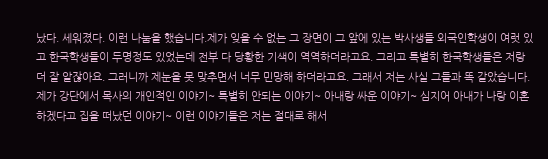났다. 세워졌다. 이런 나눔을 했습니다.제가 잊을 수 없는 그 장면이 그 앞에 있는 박사생들 외국인학생이 여럿 있고 한국학생들이 두명정도 있었는데 전부 다 당황한 기색이 역역하더라고요. 그리고 특별히 한국학생들은 저랑 더 잘 알잖아요. 그러니까 제눈을 못 맞추면서 너무 민망해 하더라고요. 그래서 저는 사실 그들과 똑 같았습니다. 제가 강단에서 목사의 개인적인 이야기~ 특별히 안되는 이야기~ 아내랑 싸운 이야기~ 심지어 아내가 나랑 이혼하겠다고 집을 떠났던 이야기~ 이런 이야기들은 저는 절대로 해서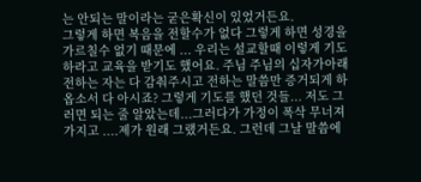는 안되는 말이라는 굳은확신이 있었거든요.
그렇게 하면 복음을 전할수가 없다 그렇게 하면 성경을 가르칠수 없기 때문에 ... 우리는 설교할때 이렇게 기도하라고 교육을 받기도 했어요. 주님 주님의 십자가아래 전하는 자는 다 감춰주시고 전하는 말씀만 증거되게 하옵소서 다 아시죠? 그렇게 기도를 했던 것들... 저도 그러면 되는 줄 알았는데...그러다가 가정이 폭삭 무너져가지고 ....제가 원래 그랬거든요. 그런데 그날 말씀에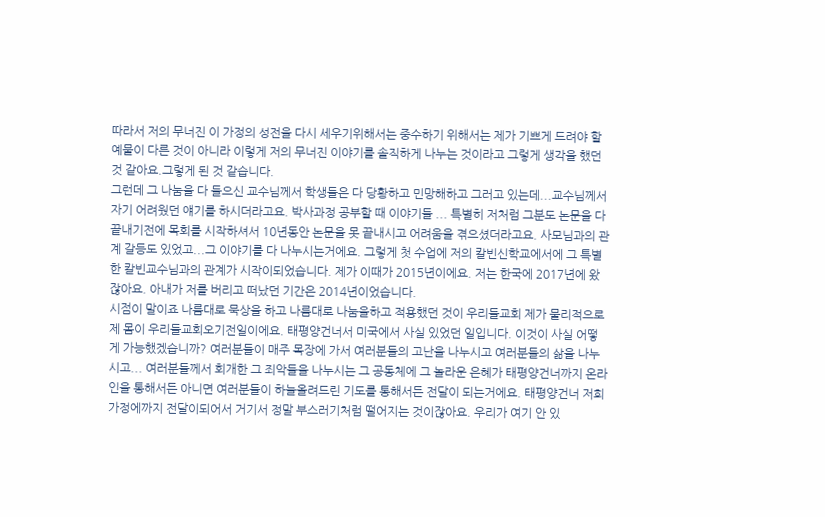따라서 저의 무너진 이 가정의 성전을 다시 세우기위해서는 중수하기 위해서는 제가 기쁘게 드려야 할 예물이 다른 것이 아니라 이렇게 저의 무너진 이야기를 솔직하게 나누는 것이라고 그렇게 생각을 했던 것 같아요.그렇게 된 것 같습니다.
그런데 그 나눔을 다 들으신 교수님께서 학생들은 다 당황하고 민망해하고 그러고 있는데...교수님께서 자기 어려웠던 얘기를 하시더라고요. 박사과정 공부할 때 이야기들 ... 특별히 저처럼 그분도 논문을 다 끝내기전에 목회를 시작하셔서 10년동안 논문을 못 끝내시고 어려움을 겪으셨더라고요. 사모님과의 관계 갈등도 있었고...그 이야기를 다 나누시는거에요. 그렇게 첫 수업에 저의 칼빈신학교에서에 그 특별한 칼빈교수님과의 관계가 시작이되었습니다. 제가 이때가 2015년이에요. 저는 한국에 2017년에 왔잖아요. 아내가 저를 버리고 떠났던 기간은 2014년이었습니다.
시점이 말이죠 나름대로 묵상을 하고 나름대로 나눔을하고 적용했던 것이 우리들교회 제가 물리적으로 제 몸이 우리들교회오기전일이에요. 태평양건너서 미국에서 사실 있었던 일입니다. 이것이 사실 어떻게 가능했겠습니까? 여러분들이 매주 목장에 가서 여러분들의 고난을 나누시고 여러분들의 삶을 나누시고... 여러분들께서 회개한 그 죄악들을 나누시는 그 공동체에 그 놀라운 은혜가 태평양건너까지 온라인을 통해서든 아니면 여러분들이 하늘올려드린 기도를 통해서든 전달이 되는거에요. 태평양건너 저희가정에까지 전달이되어서 거기서 정말 부스러기처럼 떨어지는 것이잖아요. 우리가 여기 안 있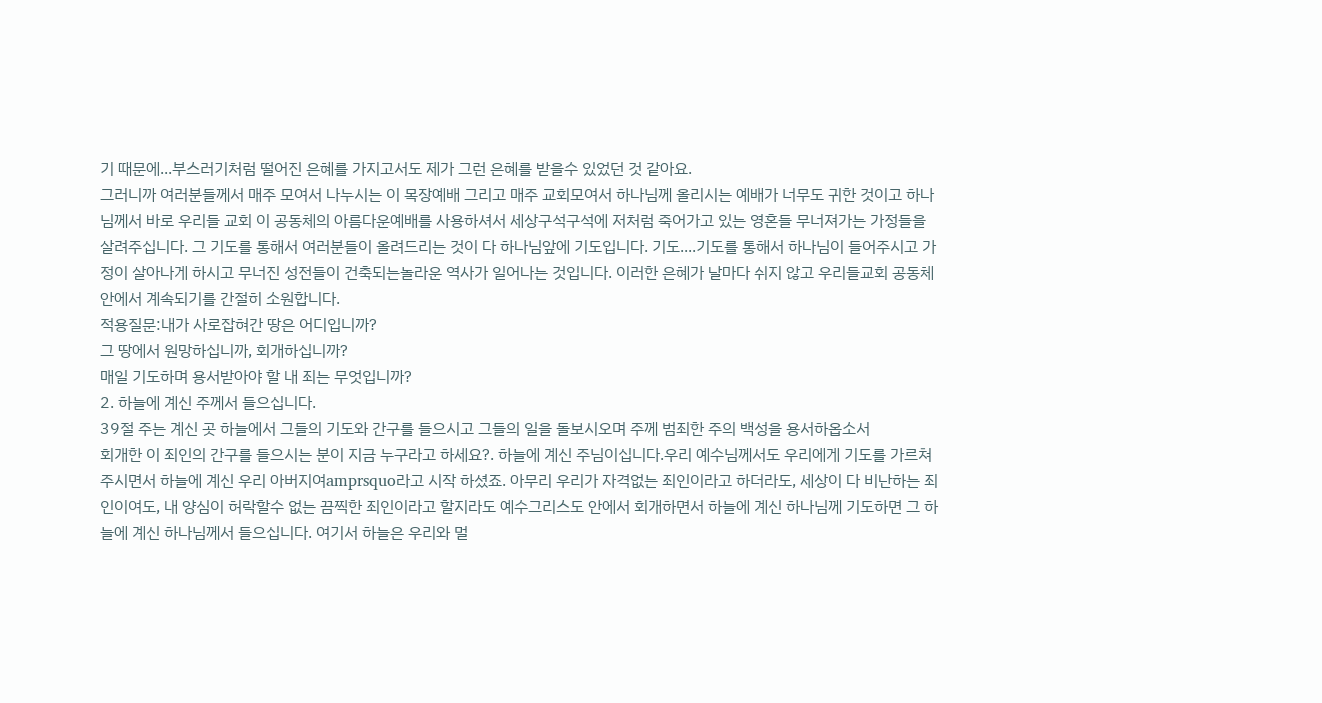기 때문에...부스러기처럼 떨어진 은혜를 가지고서도 제가 그런 은혜를 받을수 있었던 것 같아요.
그러니까 여러분들께서 매주 모여서 나누시는 이 목장예배 그리고 매주 교회모여서 하나님께 올리시는 예배가 너무도 귀한 것이고 하나님께서 바로 우리들 교회 이 공동체의 아름다운예배를 사용하셔서 세상구석구석에 저처럼 죽어가고 있는 영혼들 무너져가는 가정들을 살려주십니다. 그 기도를 통해서 여러분들이 올려드리는 것이 다 하나님앞에 기도입니다. 기도....기도를 통해서 하나님이 들어주시고 가정이 살아나게 하시고 무너진 성전들이 건축되는놀라운 역사가 일어나는 것입니다. 이러한 은혜가 날마다 쉬지 않고 우리들교회 공동체 안에서 계속되기를 간절히 소원합니다.
적용질문:내가 사로잡혀간 땅은 어디입니까?
그 땅에서 원망하십니까, 회개하십니까?
매일 기도하며 용서받아야 할 내 죄는 무엇입니까?
2. 하늘에 계신 주께서 들으십니다.
39절 주는 계신 곳 하늘에서 그들의 기도와 간구를 들으시고 그들의 일을 돌보시오며 주께 범죄한 주의 백성을 용서하옵소서
회개한 이 죄인의 간구를 들으시는 분이 지금 누구라고 하세요?. 하늘에 계신 주님이십니다.우리 예수님께서도 우리에게 기도를 가르쳐 주시면서 하늘에 계신 우리 아버지여amprsquo라고 시작 하셨죠. 아무리 우리가 자격없는 죄인이라고 하더라도, 세상이 다 비난하는 죄인이여도, 내 양심이 허락할수 없는 끔찍한 죄인이라고 할지라도 예수그리스도 안에서 회개하면서 하늘에 계신 하나님께 기도하면 그 하늘에 계신 하나님께서 들으십니다. 여기서 하늘은 우리와 멀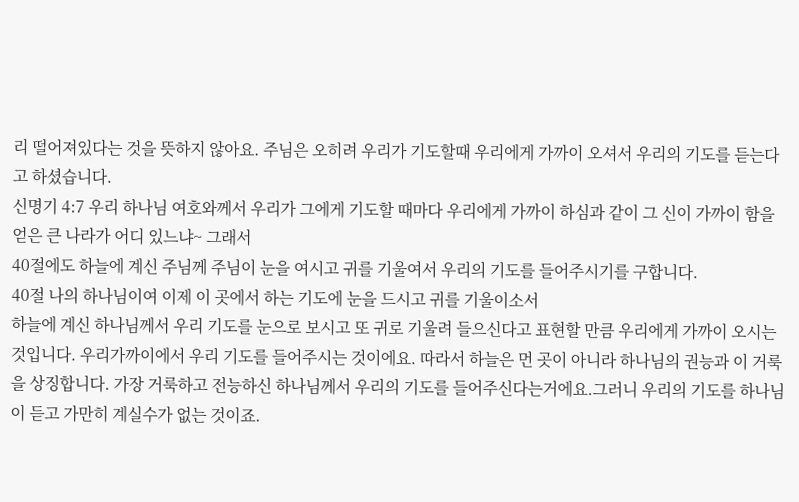리 떨어져있다는 것을 뜻하지 않아요. 주님은 오히려 우리가 기도할때 우리에게 가까이 오셔서 우리의 기도를 듣는다고 하셨습니다.
신명기 4:7 우리 하나님 여호와께서 우리가 그에게 기도할 때마다 우리에게 가까이 하심과 같이 그 신이 가까이 함을 얻은 큰 나라가 어디 있느냐~ 그래서
40절에도 하늘에 계신 주님께 주님이 눈을 여시고 귀를 기울여서 우리의 기도를 들어주시기를 구합니다.
40절 나의 하나님이여 이제 이 곳에서 하는 기도에 눈을 드시고 귀를 기울이소서
하늘에 계신 하나님께서 우리 기도를 눈으로 보시고 또 귀로 기울려 들으신다고 표현할 만큼 우리에게 가까이 오시는 것입니다. 우리가까이에서 우리 기도를 들어주시는 것이에요. 따라서 하늘은 먼 곳이 아니라 하나님의 권능과 이 거룩을 상징합니다. 가장 거룩하고 전능하신 하나님께서 우리의 기도를 들어주신다는거에요.그러니 우리의 기도를 하나님이 듣고 가만히 계실수가 없는 것이죠.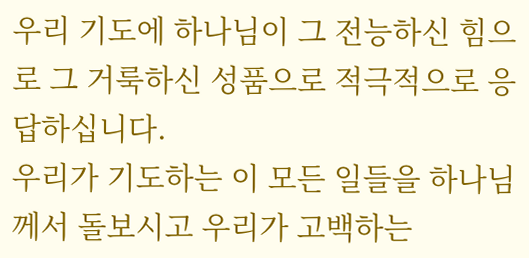우리 기도에 하나님이 그 전능하신 힘으로 그 거룩하신 성품으로 적극적으로 응답하십니다.
우리가 기도하는 이 모든 일들을 하나님께서 돌보시고 우리가 고백하는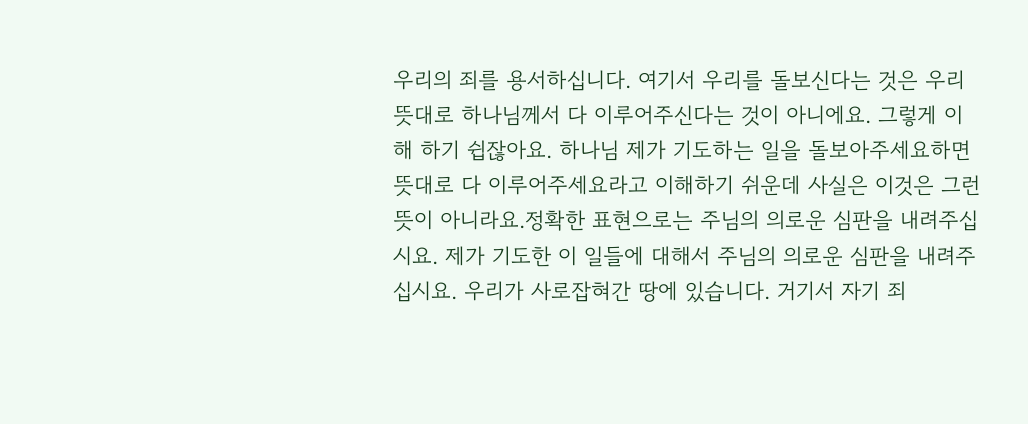우리의 죄를 용서하십니다. 여기서 우리를 돌보신다는 것은 우리 뜻대로 하나님께서 다 이루어주신다는 것이 아니에요. 그렇게 이해 하기 쉽잖아요. 하나님 제가 기도하는 일을 돌보아주세요하면 뜻대로 다 이루어주세요라고 이해하기 쉬운데 사실은 이것은 그런 뜻이 아니라요.정확한 표현으로는 주님의 의로운 심판을 내려주십시요. 제가 기도한 이 일들에 대해서 주님의 의로운 심판을 내려주십시요. 우리가 사로잡혀간 땅에 있습니다. 거기서 자기 죄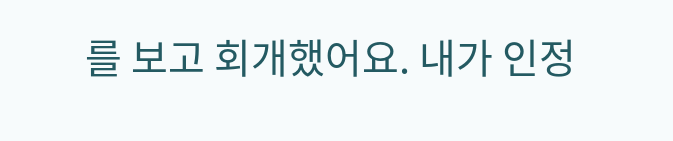를 보고 회개했어요. 내가 인정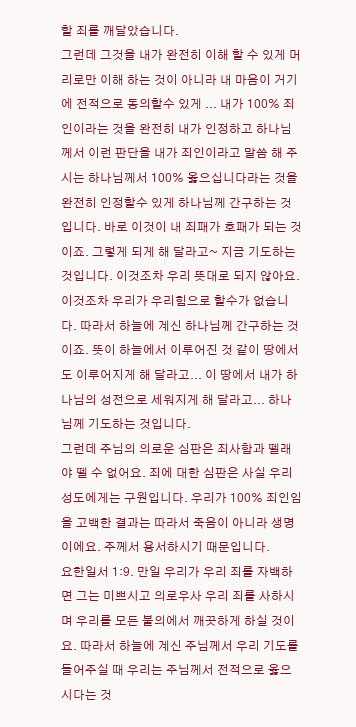할 죄를 깨달았습니다.
그런데 그것을 내가 완전히 이해 할 수 있게 머리로만 이해 하는 것이 아니라 내 마음이 거기에 전적으로 동의할수 있게 ... 내가 100% 죄인이라는 것을 완전히 내가 인정하고 하나님께서 이런 판단을 내가 죄인이라고 말씀 해 주시는 하나님께서 100% 옳으십니다라는 것을 완전히 인정할수 있게 하나님께 간구하는 것입니다. 바로 이것이 내 죄패가 호패가 되는 것이죠. 그렇게 되게 해 달라고~ 지금 기도하는 것입니다. 이것조차 우리 뜻대로 되지 않아요. 이것조차 우리가 우리힘으로 할수가 없습니다. 따라서 하늘에 계신 하나님께 간구하는 것이죠. 뜻이 하늘에서 이루어진 것 같이 땅에서도 이루어지게 해 달라고... 이 땅에서 내가 하나님의 성전으로 세워지게 해 달라고... 하나님께 기도하는 것입니다.
그런데 주님의 의로운 심판은 죄사함과 뗄래야 뗄 수 없어요. 죄에 대한 심판은 사실 우리 성도에게는 구원입니다. 우리가 100% 죄인임을 고백한 결과는 따라서 죽음이 아니라 생명이에요. 주께서 용서하시기 때문입니다.
요한일서 1:9. 만일 우리가 우리 죄를 자백하면 그는 미쁘시고 의로우사 우리 죄를 사하시며 우리를 모든 불의에서 깨끗하게 하실 것이요. 따라서 하늘에 계신 주님께서 우리 기도를 들어주실 때 우리는 주님께서 전적으로 옳으시다는 것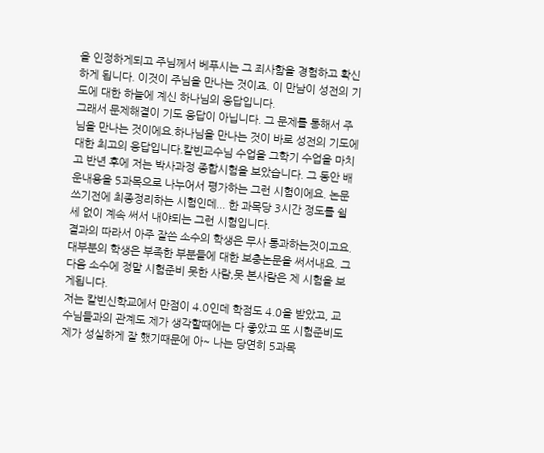을 인정하게되고 주님께서 베푸시는 그 죄사함을 경험하고 확신하게 됩니다. 이것이 주님을 만나는 것이죠. 이 만남이 성전의 기도에 대한 하늘에 계신 하나님의 응답입니다.
그래서 문제해결이 기도 응답이 아닙니다. 그 문제를 통해서 주님을 만나는 것이에요.하나님을 만나는 것이 바로 성전의 기도에 대한 최고의 응답입니다.칼빈교수님 수업을 그학기 수업을 마치고 반년 후에 저는 박사과정 종합시험을 보았습니다. 그 동안 배운내용을 5과목으로 나누어서 평가하는 그런 시험이에요. 논문쓰기전에 최종정리하는 시험인데... 한 과목당 3시간 정도를 쉴세 없이 계속 써서 내야되는 그런 시험입니다.
결과의 따라서 아주 잘쓴 소수의 학생은 무사 통과하는것이고요. 대부분의 학생은 부족한 부분들에 대한 보충논문을 써서내요. 그 다음 소수에 정말 시험준비 못한 사람,못 본사람은 제 시험을 보게됩니다.
저는 칼빈신학교에서 만점이 4.0인데 학점도 4.0을 받았고, 교수님들과의 관계도 제가 생각할때에는 다 좋았고 또 시험준비도 제가 성실하게 잘 했기때문에 아~ 나는 당연히 5과목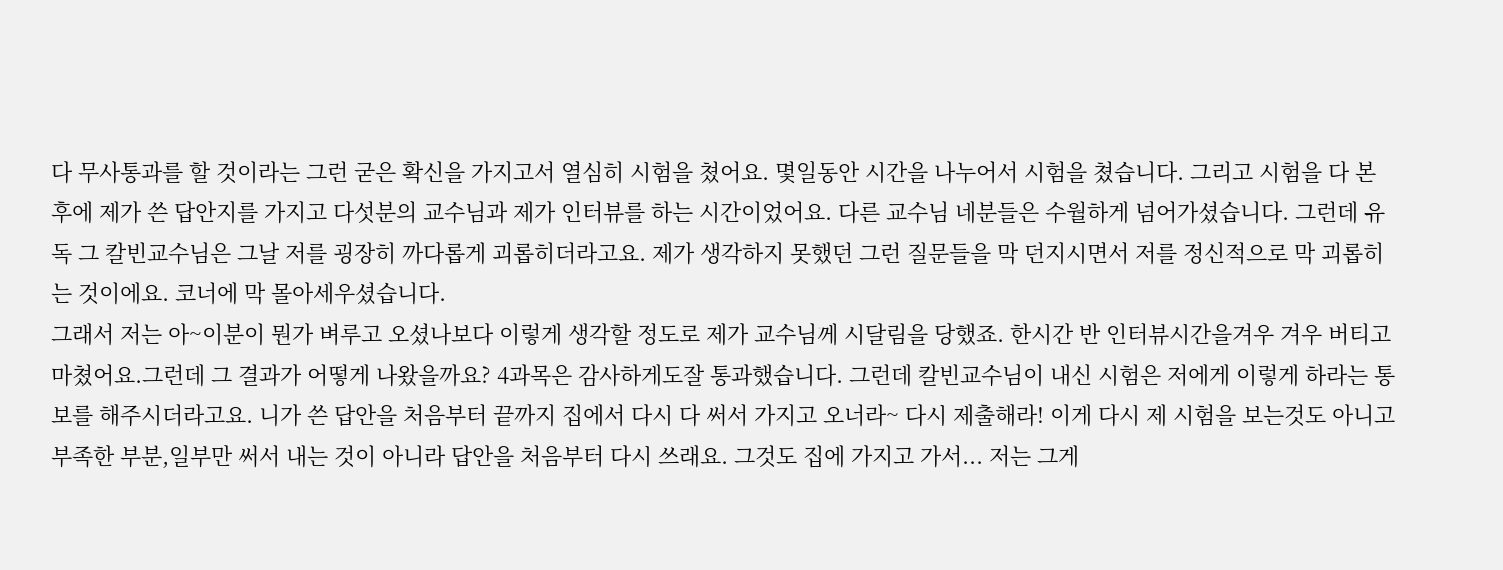다 무사통과를 할 것이라는 그런 굳은 확신을 가지고서 열심히 시험을 쳤어요. 몇일동안 시간을 나누어서 시험을 쳤습니다. 그리고 시험을 다 본후에 제가 쓴 답안지를 가지고 다섯분의 교수님과 제가 인터뷰를 하는 시간이었어요. 다른 교수님 네분들은 수월하게 넘어가셨습니다. 그런데 유독 그 칼빈교수님은 그날 저를 굉장히 까다롭게 괴롭히더라고요. 제가 생각하지 못했던 그런 질문들을 막 던지시면서 저를 정신적으로 막 괴롭히는 것이에요. 코너에 막 몰아세우셨습니다.
그래서 저는 아~이분이 뭔가 벼루고 오셨나보다 이렇게 생각할 정도로 제가 교수님께 시달림을 당했죠. 한시간 반 인터뷰시간을겨우 겨우 버티고 마쳤어요.그런데 그 결과가 어떻게 나왔을까요? 4과목은 감사하게도잘 통과했습니다. 그런데 칼빈교수님이 내신 시험은 저에게 이렇게 하라는 통보를 해주시더라고요. 니가 쓴 답안을 처음부터 끝까지 집에서 다시 다 써서 가지고 오너라~ 다시 제출해라! 이게 다시 제 시험을 보는것도 아니고 부족한 부분,일부만 써서 내는 것이 아니라 답안을 처음부터 다시 쓰래요. 그것도 집에 가지고 가서... 저는 그게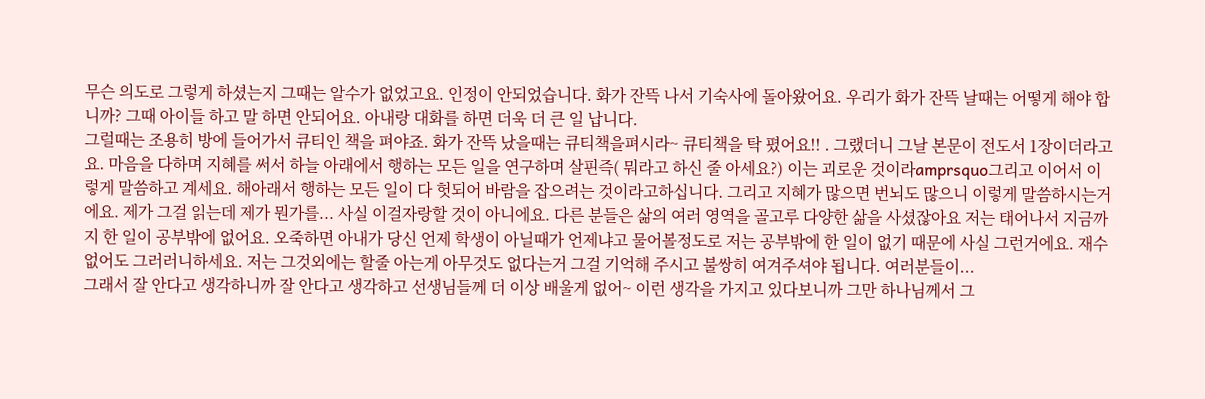무슨 의도로 그렇게 하셨는지 그때는 알수가 없었고요. 인정이 안되었습니다. 화가 잔뜩 나서 기숙사에 돌아왔어요. 우리가 화가 잔뜩 날때는 어떻게 해야 합니까? 그때 아이들 하고 말 하면 안되어요. 아내랑 대화를 하면 더욱 더 큰 일 납니다.
그럴때는 조용히 방에 들어가서 큐티인 책을 펴야죠. 화가 잔뜩 났을때는 큐티책을펴시라~ 큐티책을 탁 폈어요!! . 그랬더니 그날 본문이 전도서 1장이더라고요. 마음을 다하며 지혜를 써서 하늘 아래에서 행하는 모든 일을 연구하며 살핀즉( 뭐라고 하신 줄 아세요?) 이는 괴로운 것이라amprsquo그리고 이어서 이렇게 말씀하고 계세요. 해아래서 행하는 모든 일이 다 헛되어 바람을 잡으려는 것이라고하십니다. 그리고 지혜가 많으면 번뇌도 많으니 이렇게 말씀하시는거에요. 제가 그걸 읽는데 제가 뭔가를... 사실 이걸자랑할 것이 아니에요. 다른 분들은 삶의 여러 영역을 골고루 다양한 삶을 사셨잖아요 저는 태어나서 지금까지 한 일이 공부밖에 없어요. 오죽하면 아내가 당신 언제 학생이 아닐때가 언제냐고 물어볼정도로 저는 공부밖에 한 일이 없기 때문에 사실 그런거에요. 재수없어도 그러러니하세요. 저는 그것외에는 할줄 아는게 아무것도 없다는거 그걸 기억해 주시고 불쌍히 여겨주셔야 됩니다. 여러분들이...
그래서 잘 안다고 생각하니까 잘 안다고 생각하고 선생님들께 더 이상 배울게 없어~ 이런 생각을 가지고 있다보니까 그만 하나님께서 그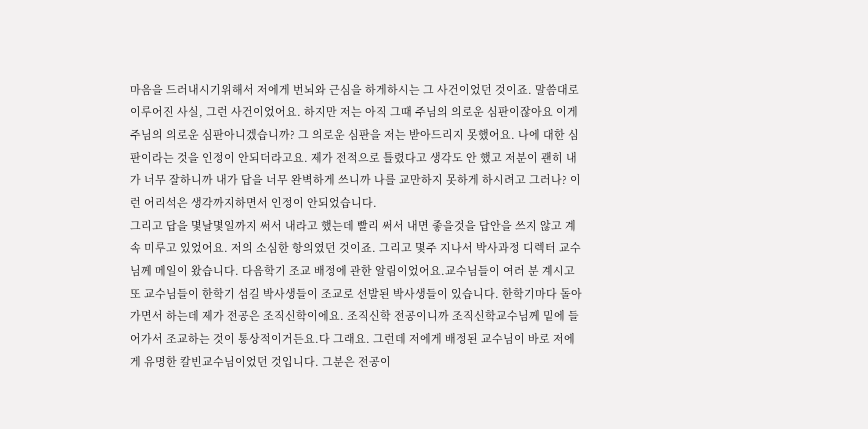마음을 드러내시기위해서 저에게 번뇌와 근심을 하게하시는 그 사건이었던 것이죠. 말씀대로 이루어진 사실, 그런 사건이었어요. 하지만 저는 아직 그때 주님의 의로운 심판이잖아요 이게 주님의 의로운 심판아니겠습니까? 그 의로운 심판을 저는 받아드리지 못했어요. 나에 대한 심판이라는 것을 인정이 안되더라고요. 제가 전적으로 틀렸다고 생각도 안 했고 저분이 괜히 내가 너무 잘하니까 내가 답을 너무 완벽하게 쓰니까 나를 교만하지 못하게 하시려고 그러나? 이런 어리석은 생각까지하면서 인정이 안되었습니다.
그리고 답을 몇날몇일까지 써서 내라고 했는데 빨리 써서 내면 좋을것을 답안을 쓰지 않고 계속 미루고 있었어요. 저의 소심한 항의였던 것이죠. 그리고 몇주 지나서 박사과정 디렉터 교수님께 메일이 왔습니다. 다음학기 조교 배정에 관한 알림이었어요.교수님들이 여러 분 계시고 또 교수님들이 한학기 섬길 박사생들이 조교로 선발된 박사생들이 있습니다. 한학기마다 돌아가면서 하는데 제가 전공은 조직신학이에요. 조직신학 전공이니까 조직신학교수님께 밑에 들어가서 조교하는 것이 통상적이거든요.다 그래요. 그런데 저에게 배정된 교수님이 바로 저에게 유명한 칼빈교수님이었던 것입니다. 그분은 전공이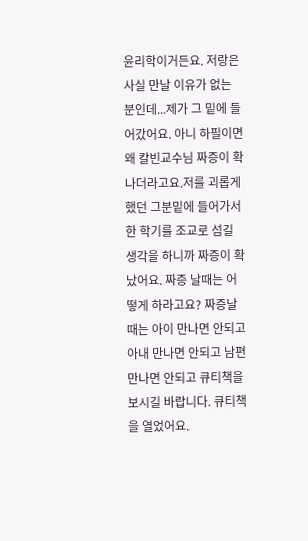윤리학이거든요. 저랑은 사실 만날 이유가 없는 분인데...제가 그 밑에 들어갔어요. 아니 하필이면 왜 칼빈교수님 짜증이 확 나더라고요.저를 괴롭게 했던 그분밑에 들어가서 한 학기를 조교로 섬길 생각을 하니까 짜증이 확 났어요. 짜증 날때는 어떻게 하라고요? 짜증날때는 아이 만나면 안되고 아내 만나면 안되고 남편 만나면 안되고 큐티책을 보시길 바랍니다. 큐티책을 열었어요.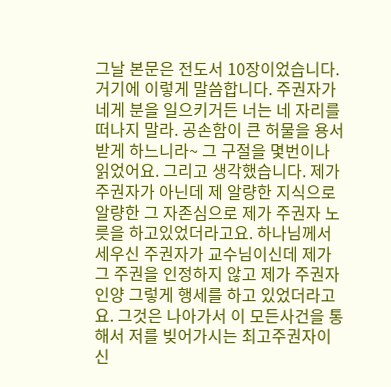그날 본문은 전도서 10장이었습니다. 거기에 이렇게 말씀합니다. 주권자가 네게 분을 일으키거든 너는 네 자리를 떠나지 말라. 공손함이 큰 허물을 용서받게 하느니라~ 그 구절을 몇번이나 읽었어요. 그리고 생각했습니다. 제가 주권자가 아닌데 제 알량한 지식으로 알량한 그 자존심으로 제가 주권자 노릇을 하고있었더라고요. 하나님께서 세우신 주권자가 교수님이신데 제가 그 주권을 인정하지 않고 제가 주권자인양 그렇게 행세를 하고 있었더라고요. 그것은 나아가서 이 모든사건을 통해서 저를 빚어가시는 최고주권자이신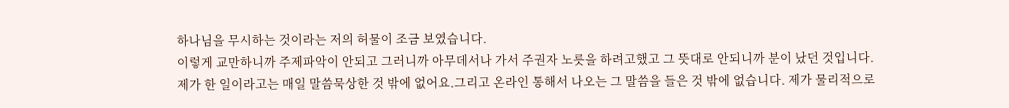하나님을 무시하는 것이라는 저의 허물이 조금 보였습니다.
이렇게 교만하니까 주제파악이 안되고 그러니까 아무데서나 가서 주권자 노릇을 하려고했고 그 뜻대로 안되니까 분이 났던 것입니다. 제가 한 일이라고는 매일 말씀묵상한 것 밖에 없어요.그리고 온라인 통해서 나오는 그 말씀을 들은 것 밖에 없습니다. 제가 물리적으로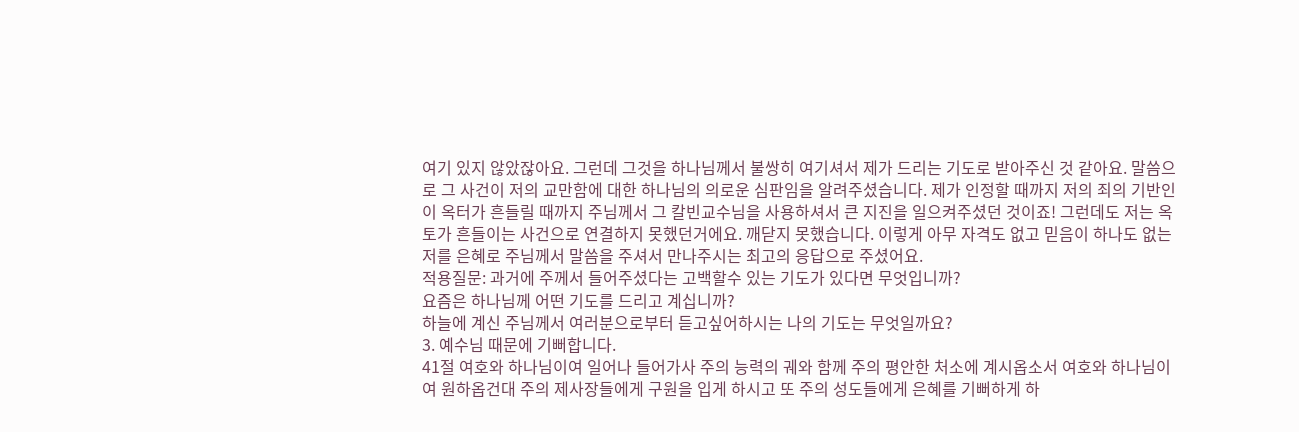여기 있지 않았잖아요. 그런데 그것을 하나님께서 불쌍히 여기셔서 제가 드리는 기도로 받아주신 것 같아요. 말씀으로 그 사건이 저의 교만함에 대한 하나님의 의로운 심판임을 알려주셨습니다. 제가 인정할 때까지 저의 죄의 기반인 이 옥터가 흔들릴 때까지 주님께서 그 칼빈교수님을 사용하셔서 큰 지진을 일으켜주셨던 것이죠! 그런데도 저는 옥토가 흔들이는 사건으로 연결하지 못했던거에요. 깨닫지 못했습니다. 이렇게 아무 자격도 없고 믿음이 하나도 없는 저를 은혜로 주님께서 말씀을 주셔서 만나주시는 최고의 응답으로 주셨어요.
적용질문: 과거에 주께서 들어주셨다는 고백할수 있는 기도가 있다면 무엇입니까?
요즘은 하나님께 어떤 기도를 드리고 계십니까?
하늘에 계신 주님께서 여러분으로부터 듣고싶어하시는 나의 기도는 무엇일까요?
3. 예수님 때문에 기뻐합니다.
41절 여호와 하나님이여 일어나 들어가사 주의 능력의 궤와 함께 주의 평안한 처소에 계시옵소서 여호와 하나님이여 원하옵건대 주의 제사장들에게 구원을 입게 하시고 또 주의 성도들에게 은혜를 기뻐하게 하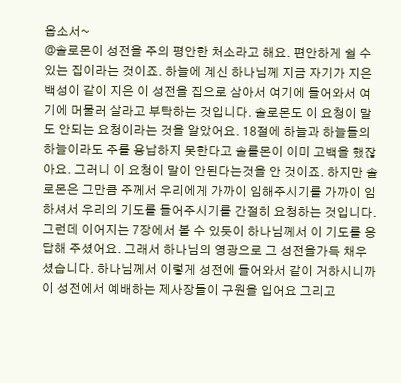옵소서~
@솔로몬이 성전을 주의 평안한 처소라고 해요. 편안하게 쉴 수 있는 집이라는 것이죠. 하늘에 계신 하나님께 지금 자기가 지은 백성이 같이 지은 이 성전을 집으로 삼아서 여기에 들어와서 여기에 머물러 살라고 부탁하는 것입니다. 솔로몬도 이 요청이 말도 안되는 요청이라는 것을 알았어요. 18절에 하늘과 하늘들의 하늘이라도 주를 용납하지 못한다고 솔롤몬이 이미 고백을 했잖아요. 그러니 이 요청이 말이 안된다는것을 안 것이죠. 하지만 솔로몬은 그만큼 주께서 우리에게 가까이 임해주시기를 가까이 임하셔서 우리의 기도를 들어주시기를 간절히 요청하는 것입니다. 그런데 이어지는 7장에서 볼 수 있듯이 하나님께서 이 기도를 응답해 주셨어요. 그래서 하나님의 영광으로 그 성전을가득 채우셨습니다. 하나님께서 이렇게 성전에 들어와서 같이 거하시니까 이 성전에서 예배하는 제사장들이 구원을 입어요 그리고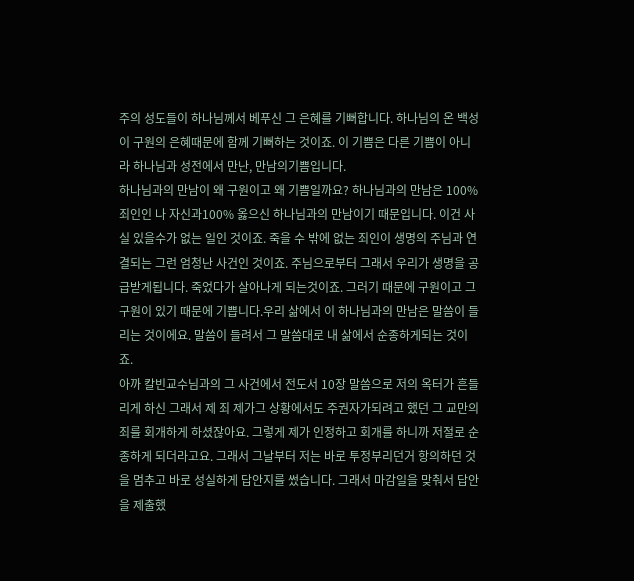주의 성도들이 하나님께서 베푸신 그 은혜를 기뻐합니다. 하나님의 온 백성이 구원의 은혜때문에 함께 기뻐하는 것이죠. 이 기쁨은 다른 기쁨이 아니라 하나님과 성전에서 만난, 만남의기쁨입니다.
하나님과의 만남이 왜 구원이고 왜 기쁨일까요? 하나님과의 만남은 100% 죄인인 나 자신과100% 옳으신 하나님과의 만남이기 때문입니다. 이건 사실 있을수가 없는 일인 것이죠. 죽을 수 밖에 없는 죄인이 생명의 주님과 연결되는 그런 엄청난 사건인 것이죠. 주님으로부터 그래서 우리가 생명을 공급받게됩니다. 죽었다가 살아나게 되는것이죠. 그러기 때문에 구원이고 그 구원이 있기 때문에 기쁩니다.우리 삶에서 이 하나님과의 만남은 말씀이 들리는 것이에요. 말씀이 들려서 그 말씀대로 내 삶에서 순종하게되는 것이죠.
아까 칼빈교수님과의 그 사건에서 전도서 10장 말씀으로 저의 옥터가 흔들리게 하신 그래서 제 죄 제가그 상황에서도 주권자가되려고 했던 그 교만의 죄를 회개하게 하셨잖아요. 그렇게 제가 인정하고 회개를 하니까 저절로 순종하게 되더라고요. 그래서 그날부터 저는 바로 투정부리던거 항의하던 것을 멈추고 바로 성실하게 답안지를 썼습니다. 그래서 마감일을 맞춰서 답안을 제출했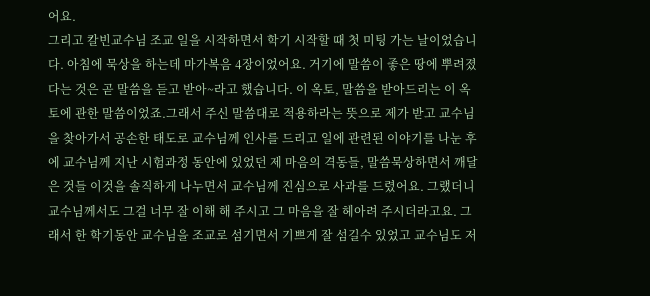어요.
그리고 칼빈교수님 조교 일을 시작하면서 학기 시작할 때 첫 미팅 가는 날이었습니다. 아침에 묵상을 하는데 마가복음 4장이었어요. 거기에 말씀이 좋은 땅에 뿌려졌다는 것은 곧 말씀을 듣고 받아~라고 했습니다. 이 옥토, 말씀을 받아드리는 이 옥토에 관한 말씀이었죠.그래서 주신 말씀대로 적용하라는 뜻으로 제가 받고 교수님을 찾아가서 공손한 태도로 교수님께 인사를 드리고 일에 관련된 이야기를 나눈 후에 교수님께 지난 시험과정 동안에 있었던 제 마음의 격동들, 말씀묵상하면서 깨달은 것들 이것을 솔직하게 나누면서 교수님께 진심으로 사과를 드렸어요. 그랬더니 교수님께서도 그걸 너무 잘 이해 해 주시고 그 마음을 잘 헤아려 주시더라고요. 그래서 한 학기동안 교수님을 조교로 섬기면서 기쁘게 잘 섬길수 있었고 교수님도 저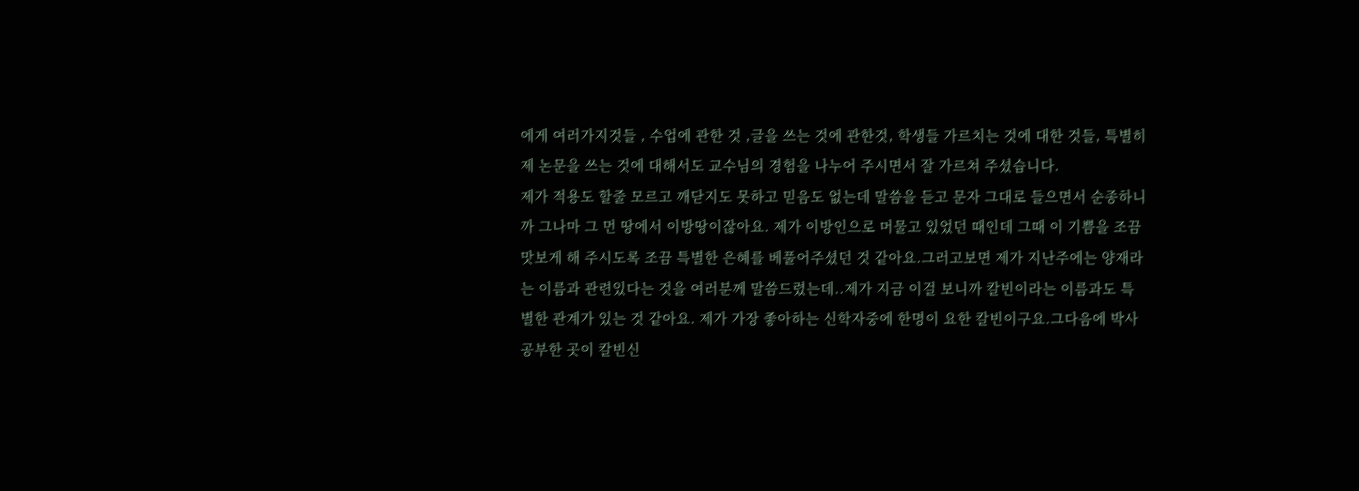에게 여러가지것들 , 수업에 관한 것 ,글을 쓰는 것에 관한것, 학생들 가르치는 것에 대한 것들, 특별히 제 논문을 쓰는 것에 대해서도 교수님의 경험을 나누어 주시면서 잘 가르쳐 주셨습니다.
제가 적용도 할줄 모르고 깨닫지도 못하고 믿음도 없는데 말씀을 듣고 문자 그대로 들으면서 순종하니까 그나마 그 먼 땅에서 이방땅이잖아요. 제가 이방인으로 머물고 있었던 때인데 그때 이 기쁨을 조끔 맛보게 해 주시도록 조끔 특별한 은혜를 베풀어주셨던 것 같아요.그러고보면 제가 지난주에는 양재라는 이름과 관련있다는 것을 여러분께 말씀드렸는데..제가 지금 이걸 보니까 칼빈이라는 이름과도 특별한 관계가 있는 것 같아요. 제가 가장 좋아하는 신학자중에 한명이 요한 칼빈이구요.그다음에 박사공부한 곳이 칼빈신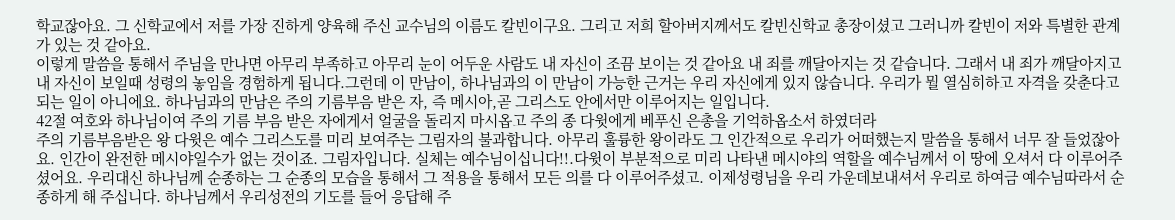학교잖아요. 그 신학교에서 저를 가장 진하게 양육해 주신 교수님의 이름도 칼빈이구요. 그리고 저희 할아버지께서도 칼빈신학교 총장이셨고 그러니까 칼빈이 저와 특별한 관계가 있는 것 같아요.
이렇게 말씀을 통해서 주님을 만나면 아무리 부족하고 아무리 눈이 어두운 사람도 내 자신이 조끔 보이는 것 같아요 내 죄를 깨달아지는 것 같습니다. 그래서 내 죄가 깨달아지고 내 자신이 보일때 성령의 놓임을 경험하게 됩니다.그런데 이 만남이, 하나님과의 이 만남이 가능한 근거는 우리 자신에게 있지 않습니다. 우리가 뭘 열심히하고 자격을 갖춘다고 되는 일이 아니에요. 하나님과의 만남은 주의 기름부음 받은 자, 즉 메시아,곧 그리스도 안에서만 이루어지는 일입니다.
42절 여호와 하나님이여 주의 기름 부음 받은 자에게서 얼굴을 돌리지 마시옵고 주의 종 다윗에게 베푸신 은총을 기억하옵소서 하였더라
주의 기름부음받은 왕 다윗은 예수 그리스도를 미리 보여주는 그림자의 불과합니다. 아무리 훌륭한 왕이라도 그 인간적으로 우리가 어떠했는지 말씀을 통해서 너무 잘 들었잖아요. 인간이 완전한 메시야일수가 없는 것이죠. 그림자입니다. 실체는 예수님이십니다!!.다윗이 부분적으로 미리 나타낸 메시야의 역할을 예수님께서 이 땅에 오셔서 다 이루어주셨어요. 우리대신 하나님께 순종하는 그 순종의 모습을 통해서 그 적용을 통해서 모든 의를 다 이루어주셨고. 이제성령님을 우리 가운데보내셔서 우리로 하여금 예수님따라서 순종하게 해 주십니다. 하나님께서 우리성전의 기도를 들어 응답해 주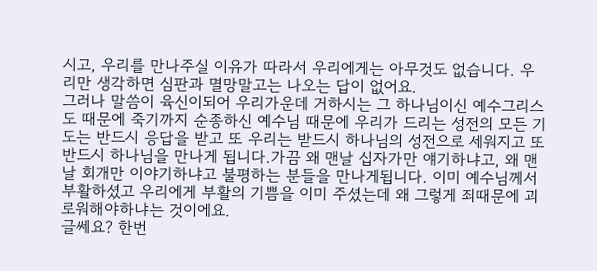시고, 우리를 만나주실 이유가 따라서 우리에게는 아무것도 없습니다. 우리만 생각하면 심판과 멸망말고는 나오는 답이 없어요.
그러나 말씀이 육신이되어 우리가운데 거하시는 그 하나님이신 예수그리스도 때문에 죽기까지 순종하신 예수님 때문에 우리가 드리는 성전의 모든 기도는 반드시 응답을 받고 또 우리는 받드시 하나님의 성전으로 세워지고 또 반드시 하나님을 만나게 됩니다.가끔 왜 맨날 십자가만 얘기하냐고, 왜 맨날 회개만 이야기하냐고 불평하는 분들을 만나게됩니다. 이미 예수님께서 부활하셨고 우리에게 부활의 기쁨을 이미 주셨는데 왜 그렇게 죄때문에 괴로워해야하냐는 것이에요.
글쎄요? 한번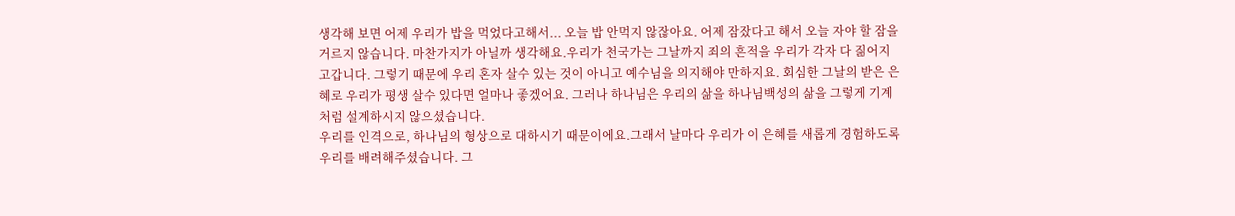생각해 보면 어제 우리가 밥을 먹었다고해서... 오늘 밥 안먹지 않잖아요. 어제 잠잤다고 해서 오늘 자야 할 잠을 거르지 않습니다. 마찬가지가 아닐까 생각해요.우리가 천국가는 그날까지 죄의 흔적을 우리가 각자 다 짊어지고갑니다. 그렇기 때문에 우리 혼자 살수 있는 것이 아니고 예수님을 의지해야 만하지요. 회심한 그날의 받은 은혜로 우리가 평생 살수 있다면 얼마나 좋겠어요. 그러나 하나님은 우리의 삶을 하나님백성의 삶을 그렇게 기계처럼 설계하시지 않으셨습니다.
우리를 인격으로, 하나님의 형상으로 대하시기 때문이에요.그래서 날마다 우리가 이 은혜를 새롭게 경험하도록 우리를 배려해주셨습니다. 그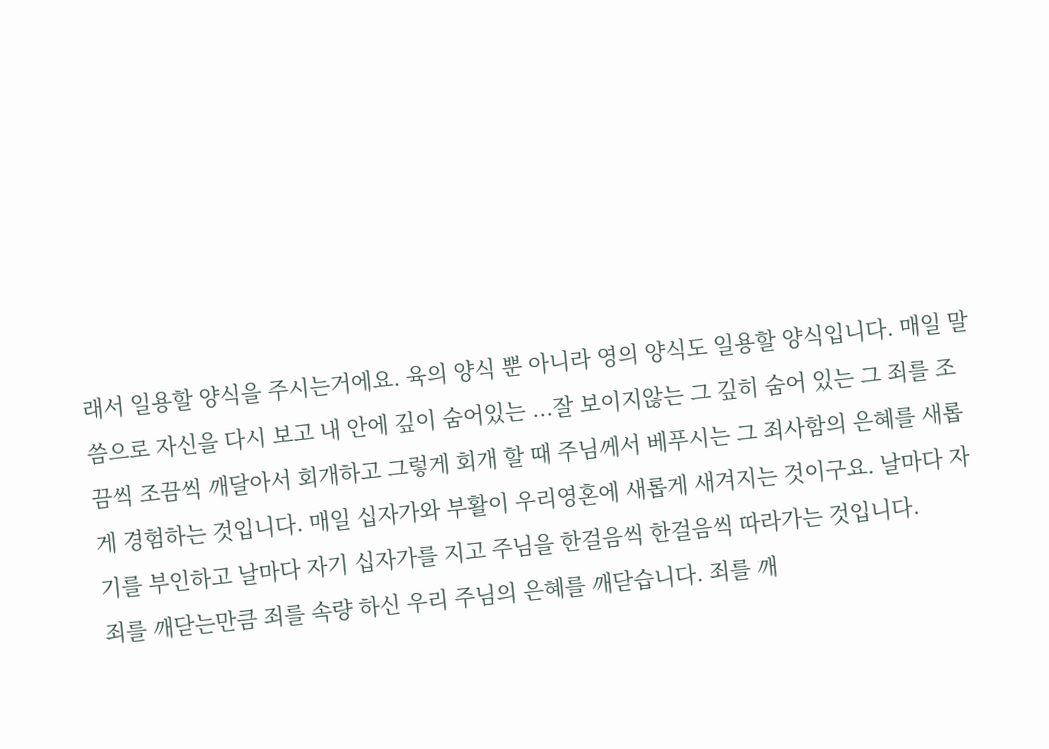래서 일용할 양식을 주시는거에요. 육의 양식 뿐 아니라 영의 양식도 일용할 양식입니다. 매일 말씀으로 자신을 다시 보고 내 안에 깊이 숨어있는 ...잘 보이지않는 그 깊히 숨어 있는 그 죄를 조끔씩 조끔씩 깨달아서 회개하고 그렇게 회개 할 때 주님께서 베푸시는 그 죄사함의 은혜를 새롭게 경험하는 것입니다. 매일 십자가와 부활이 우리영혼에 새롭게 새겨지는 것이구요. 날마다 자기를 부인하고 날마다 자기 십자가를 지고 주님을 한걸음씩 한걸음씩 따라가는 것입니다.
죄를 깨닫는만큼 죄를 속량 하신 우리 주님의 은혜를 깨닫습니다. 죄를 깨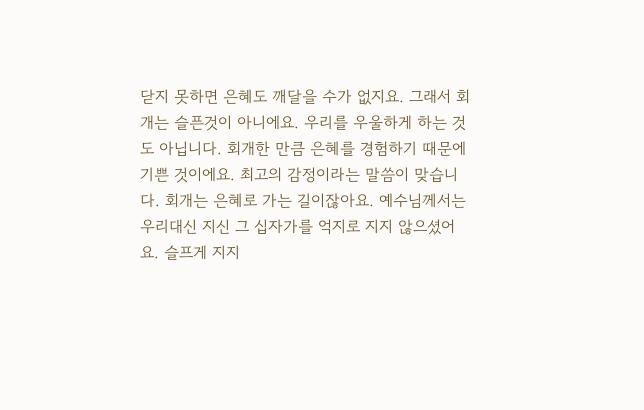닫지 못하면 은혜도 깨달을 수가 없지요. 그래서 회개는 슬픈것이 아니에요. 우리를 우울하게 하는 것도 아닙니다. 회개한 만큼 은혜를 경험하기 때문에 기쁜 것이에요. 최고의 감정이라는 말씀이 맞습니다. 회개는 은혜로 가는 길이잖아요. 예수님께서는 우리대신 지신 그 십자가를 억지로 지지 않으셨어요. 슬프게 지지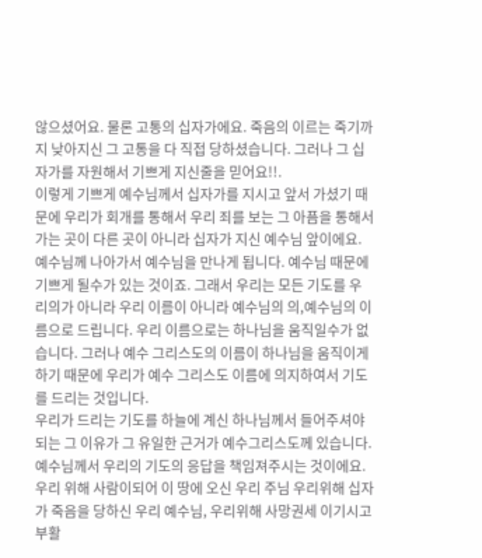않으셨어요. 물론 고통의 십자가에요. 죽음의 이르는 죽기까지 낮아지신 그 고통을 다 직접 당하셨습니다. 그러나 그 십자가를 자원해서 기쁘게 지신줄을 믿어요!!.
이렇게 기쁘게 예수님께서 십자가를 지시고 앞서 가셨기 때문에 우리가 회개를 통해서 우리 죄를 보는 그 아픔을 통해서 가는 곳이 다른 곳이 아니라 십자가 지신 예수님 앞이에요. 예수님께 나아가서 예수님을 만나게 됩니다. 예수님 때문에 기쁘게 될수가 있는 것이죠. 그래서 우리는 모든 기도를 우리의가 아니라 우리 이름이 아니라 예수님의 의,예수님의 이름으로 드립니다. 우리 이름으로는 하나님을 움직일수가 없습니다. 그러나 예수 그리스도의 이름이 하나님을 움직이게 하기 때문에 우리가 예수 그리스도 이름에 의지하여서 기도를 드리는 것입니다.
우리가 드리는 기도를 하늘에 계신 하나님께서 들어주셔야되는 그 이유가 그 유일한 근거가 예수그리스도께 있습니다. 예수님께서 우리의 기도의 응답을 책임져주시는 것이에요. 우리 위해 사람이되어 이 땅에 오신 우리 주님 우리위해 십자가 죽음을 당하신 우리 예수님, 우리위해 사망권세 이기시고 부활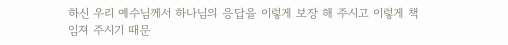하신 우리 예수님께서 하나님의 응답을 이렇게 보장 해 주시고 이렇게 책임져 주시기 때문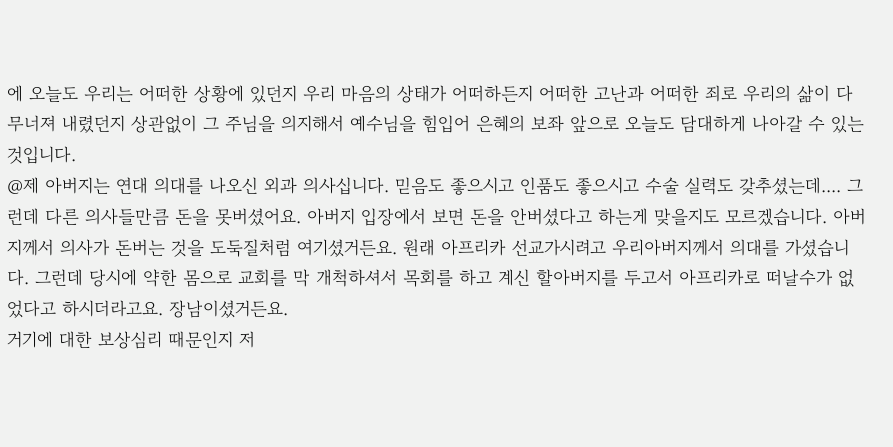에 오늘도 우리는 어떠한 상황에 있던지 우리 마음의 상태가 어떠하든지 어떠한 고난과 어떠한 죄로 우리의 삶이 다 무너져 내렸던지 상관없이 그 주님을 의지해서 예수님을 힘입어 은혜의 보좌 앞으로 오늘도 담대하게 나아갈 수 있는 것입니다.
@제 아버지는 연대 의대를 나오신 외과 의사십니다. 믿음도 좋으시고 인품도 좋으시고 수술 실력도 갖추셨는데.... 그런데 다른 의사들만큼 돈을 못버셨어요. 아버지 입장에서 보면 돈을 안버셨다고 하는게 맞을지도 모르겠습니다. 아버지께서 의사가 돈버는 것을 도둑질처럼 여기셨거든요. 원래 아프리카 선교가시려고 우리아버지께서 의대를 가셨습니다. 그런데 당시에 약한 몸으로 교회를 막 개척하셔서 목회를 하고 계신 할아버지를 두고서 아프리카로 떠날수가 없었다고 하시더라고요. 장남이셨거든요.
거기에 대한 보상심리 때문인지 저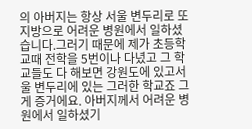의 아버지는 항상 서울 변두리로 또 지방으로 어려운 병원에서 일하셨습니다.그러기 때문에 제가 초등학교때 전학을 5번이나 다녔고 그 학교들도 다 해보면 강원도에 있고서울 변두리에 있는 그러한 학교죠 그게 증거에요. 아버지께서 어려운 병원에서 일하셨기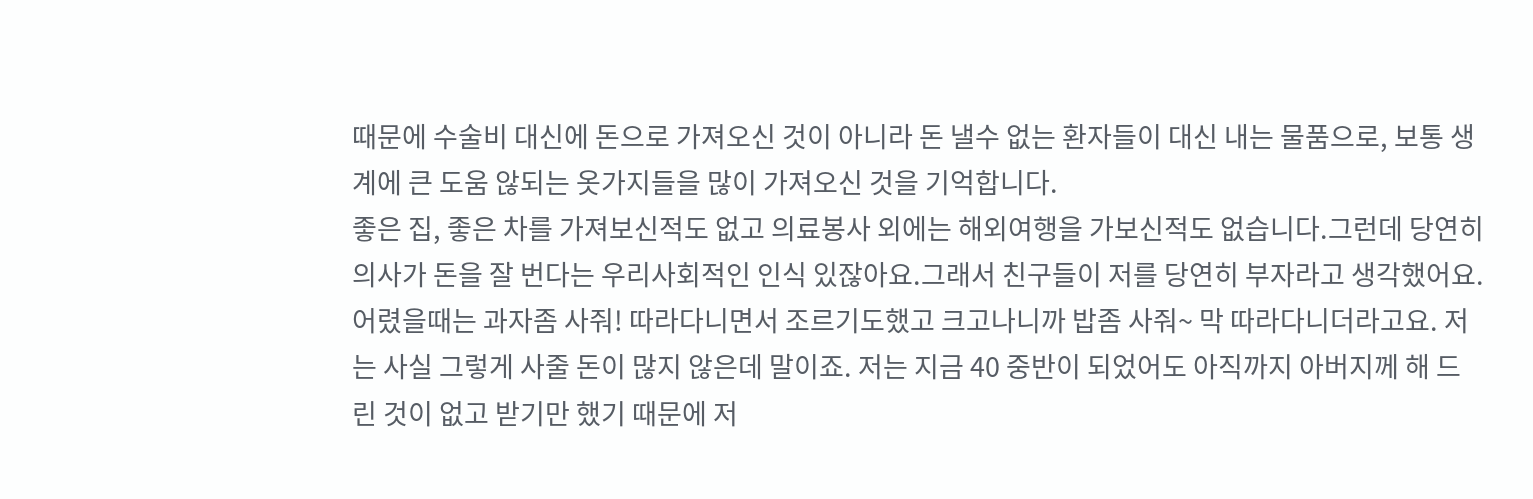때문에 수술비 대신에 돈으로 가져오신 것이 아니라 돈 낼수 없는 환자들이 대신 내는 물품으로, 보통 생계에 큰 도움 않되는 옷가지들을 많이 가져오신 것을 기억합니다.
좋은 집, 좋은 차를 가져보신적도 없고 의료봉사 외에는 해외여행을 가보신적도 없습니다.그런데 당연히 의사가 돈을 잘 번다는 우리사회적인 인식 있잖아요.그래서 친구들이 저를 당연히 부자라고 생각했어요. 어렸을때는 과자좀 사줘! 따라다니면서 조르기도했고 크고나니까 밥좀 사줘~ 막 따라다니더라고요. 저는 사실 그렇게 사줄 돈이 많지 않은데 말이죠. 저는 지금 40 중반이 되었어도 아직까지 아버지께 해 드린 것이 없고 받기만 했기 때문에 저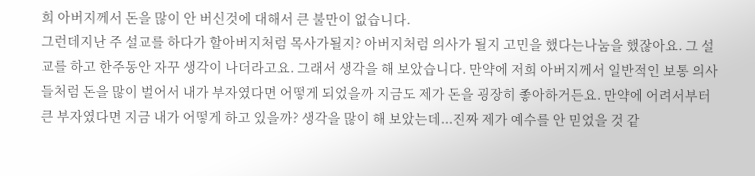희 아버지께서 돈을 많이 안 버신것에 대해서 큰 불만이 없습니다.
그런데지난 주 설교를 하다가 할아버지처럼 목사가될지? 아버지처럼 의사가 될지 고민을 했다는나눔을 했잖아요. 그 설교를 하고 한주동안 자꾸 생각이 나더라고요. 그래서 생각을 해 보았습니다. 만약에 저희 아버지께서 일반적인 보통 의사들처럼 돈을 많이 벌어서 내가 부자였다면 어떻게 되었을까 지금도 제가 돈을 굉장히 좋아하거든요. 만약에 어려서부터 큰 부자였다면 지금 내가 어떻게 하고 있을까? 생각을 많이 해 보았는데...진짜 제가 예수를 안 믿었을 것 같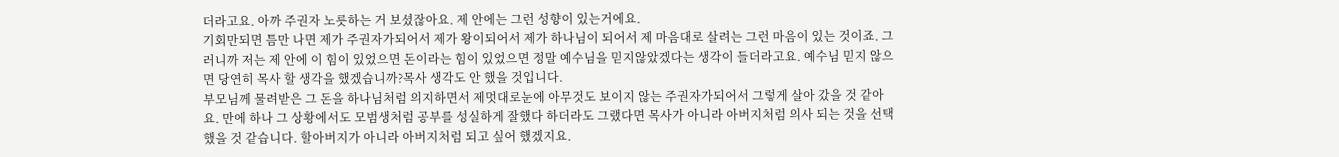더라고요. 아까 주권자 노릇하는 거 보셨잖아요. 제 안에는 그런 성향이 있는거에요.
기회만되면 틈만 나면 제가 주권자가되어서 제가 왕이되어서 제가 하나님이 되어서 제 마음대로 살려는 그런 마음이 있는 것이죠. 그러니까 저는 제 안에 이 힘이 있었으면 돈이라는 힘이 있었으면 정말 예수님을 믿지않았겠다는 생각이 들더라고요. 예수님 믿지 않으면 당연히 목사 할 생각을 했겠습니까?목사 생각도 안 했을 것입니다.
부모님께 물려받은 그 돈을 하나님처럼 의지하면서 제멋대로눈에 아무것도 보이지 않는 주권자가되어서 그렇게 살아 갔을 것 같아요. 만에 하나 그 상황에서도 모범생처럼 공부를 성실하게 잘했다 하더라도 그랬다면 목사가 아니라 아버지처럼 의사 되는 것을 선택했을 것 같습니다. 할아버지가 아니라 아버지처럼 되고 싶어 했겠지요.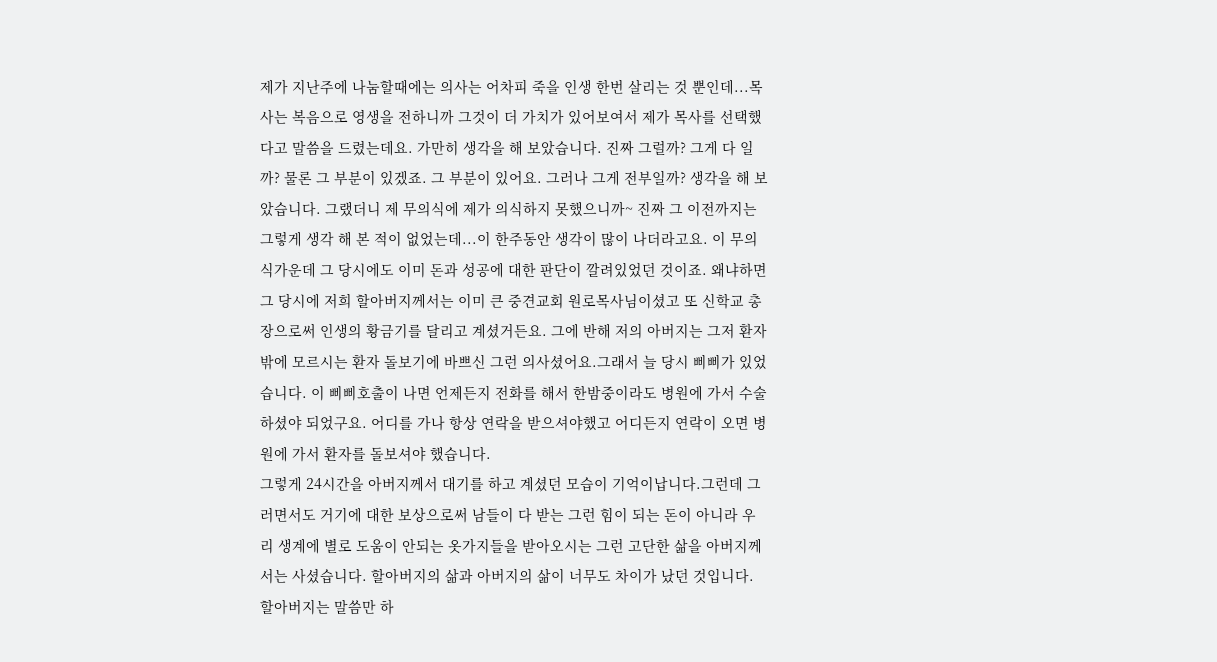제가 지난주에 나눔할때에는 의사는 어차피 죽을 인생 한번 살리는 것 뿐인데...목사는 복음으로 영생을 전하니까 그것이 더 가치가 있어보여서 제가 목사를 선택했다고 말씀을 드렸는데요. 가만히 생각을 해 보았습니다. 진짜 그럴까? 그게 다 일까? 물론 그 부분이 있겠죠. 그 부분이 있어요. 그러나 그게 전부일까? 생각을 해 보았습니다. 그랬더니 제 무의식에 제가 의식하지 못했으니까~ 진짜 그 이전까지는 그렇게 생각 해 본 적이 없었는데...이 한주동안 생각이 많이 나더라고요. 이 무의식가운데 그 당시에도 이미 돈과 성공에 대한 판단이 깔려있었던 것이죠. 왜냐하면 그 당시에 저희 할아버지께서는 이미 큰 중견교회 원로목사님이셨고 또 신학교 총장으로써 인생의 황금기를 달리고 계셨거든요. 그에 반해 저의 아버지는 그저 환자밖에 모르시는 환자 돌보기에 바쁘신 그런 의사셨어요.그래서 늘 당시 삐삐가 있었습니다. 이 삐삐호출이 나면 언제든지 전화를 해서 한밤중이라도 병원에 가서 수술하셨야 되었구요. 어디를 가나 항상 연락을 받으셔야했고 어디든지 연락이 오면 병원에 가서 환자를 돌보셔야 했습니다.
그렇게 24시간을 아버지께서 대기를 하고 계셨던 모습이 기억이납니다.그런데 그러면서도 거기에 대한 보상으로써 남들이 다 받는 그런 힘이 되는 돈이 아니라 우리 생계에 별로 도움이 안되는 옷가지들을 받아오시는 그런 고단한 삶을 아버지께서는 사셨습니다. 할아버지의 삶과 아버지의 삶이 너무도 차이가 났던 것입니다. 할아버지는 말씀만 하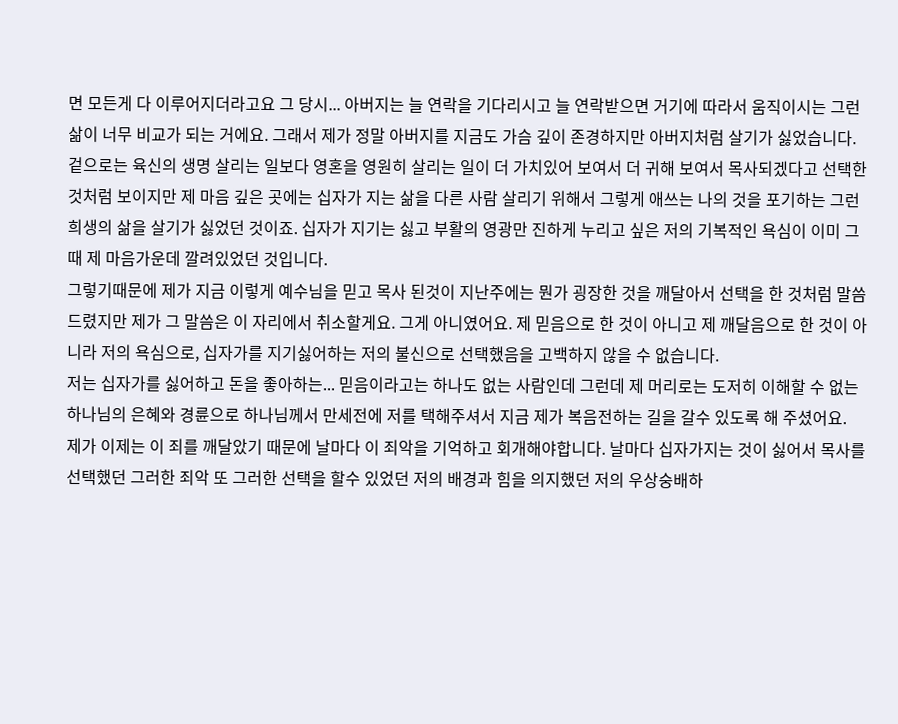면 모든게 다 이루어지더라고요 그 당시... 아버지는 늘 연락을 기다리시고 늘 연락받으면 거기에 따라서 움직이시는 그런 삶이 너무 비교가 되는 거에요. 그래서 제가 정말 아버지를 지금도 가슴 깊이 존경하지만 아버지처럼 살기가 싫었습니다.
겉으로는 육신의 생명 살리는 일보다 영혼을 영원히 살리는 일이 더 가치있어 보여서 더 귀해 보여서 목사되겠다고 선택한것처럼 보이지만 제 마음 깊은 곳에는 십자가 지는 삶을 다른 사람 살리기 위해서 그렇게 애쓰는 나의 것을 포기하는 그런 희생의 삶을 살기가 싫었던 것이죠. 십자가 지기는 싫고 부활의 영광만 진하게 누리고 싶은 저의 기복적인 욕심이 이미 그때 제 마음가운데 깔려있었던 것입니다.
그렇기때문에 제가 지금 이렇게 예수님을 믿고 목사 된것이 지난주에는 뭔가 굉장한 것을 깨달아서 선택을 한 것처럼 말씀 드렸지만 제가 그 말씀은 이 자리에서 취소할게요. 그게 아니였어요. 제 믿음으로 한 것이 아니고 제 깨달음으로 한 것이 아니라 저의 욕심으로, 십자가를 지기싫어하는 저의 불신으로 선택했음을 고백하지 않을 수 없습니다.
저는 십자가를 싫어하고 돈을 좋아하는... 믿음이라고는 하나도 없는 사람인데 그런데 제 머리로는 도저히 이해할 수 없는 하나님의 은혜와 경륜으로 하나님께서 만세전에 저를 택해주셔서 지금 제가 복음전하는 길을 갈수 있도록 해 주셨어요.
제가 이제는 이 죄를 깨달았기 때문에 날마다 이 죄악을 기억하고 회개해야합니다. 날마다 십자가지는 것이 싫어서 목사를 선택했던 그러한 죄악 또 그러한 선택을 할수 있었던 저의 배경과 힘을 의지했던 저의 우상숭배하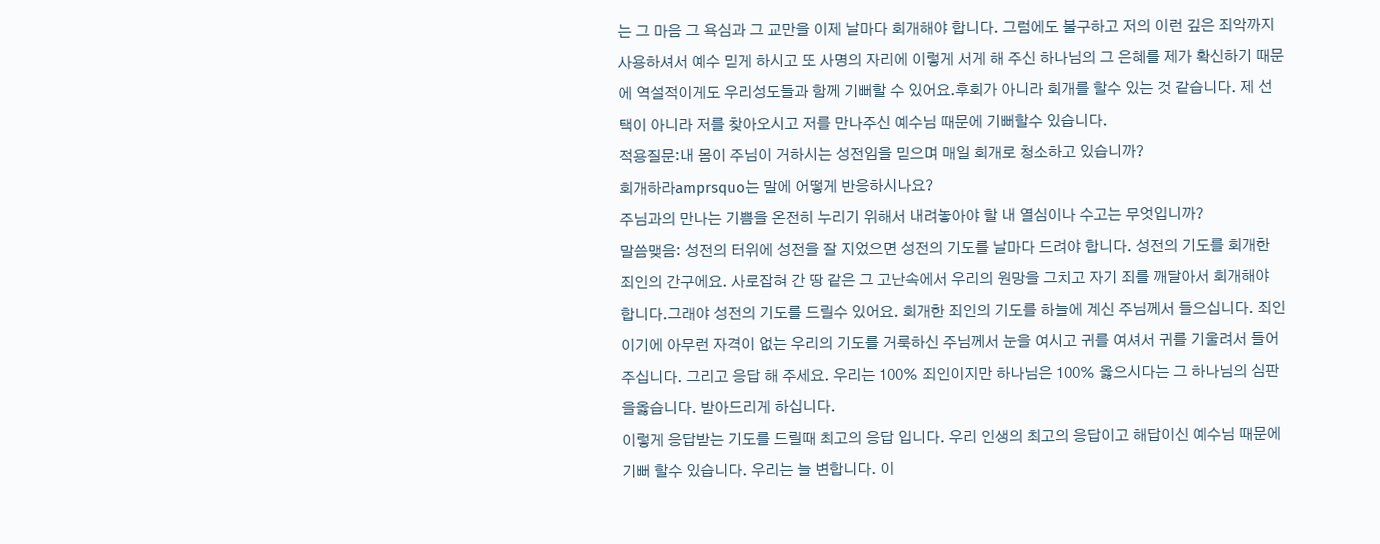는 그 마음 그 욕심과 그 교만을 이제 날마다 회개해야 합니다. 그럼에도 불구하고 저의 이런 깊은 죄악까지 사용하셔서 예수 믿게 하시고 또 사명의 자리에 이렇게 서게 해 주신 하나님의 그 은혜를 제가 확신하기 때문에 역설적이게도 우리성도들과 함께 기뻐할 수 있어요.후회가 아니라 회개를 할수 있는 것 같습니다. 제 선택이 아니라 저를 찾아오시고 저를 만나주신 예수님 때문에 기뻐할수 있습니다.
적용질문:내 몸이 주님이 거하시는 성전임을 믿으며 매일 회개로 청소하고 있습니까?
회개하라amprsquo는 말에 어떻게 반응하시나요?
주님과의 만나는 기쁨을 온전히 누리기 위해서 내려놓아야 할 내 열심이나 수고는 무엇입니까?
말씀맺음: 성전의 터위에 성전을 잘 지었으면 성전의 기도를 날마다 드려야 합니다. 성전의 기도를 회개한 죄인의 간구에요. 사로잡혀 간 땅 같은 그 고난속에서 우리의 원망을 그치고 자기 죄를 깨달아서 회개해야 합니다.그래야 성전의 기도를 드릴수 있어요. 회개한 죄인의 기도를 하늘에 계신 주님께서 들으십니다. 죄인이기에 아무런 자격이 없는 우리의 기도를 거룩하신 주님께서 눈을 여시고 귀를 여셔서 귀를 기울려서 들어 주십니다. 그리고 응답 해 주세요. 우리는 100% 죄인이지만 하나님은 100% 옳으시다는 그 하나님의 심판을옳습니다. 받아드리게 하십니다.
이렇게 응답받는 기도를 드릴때 최고의 응답 입니다. 우리 인생의 최고의 응답이고 해답이신 예수님 때문에 기뻐 할수 있습니다. 우리는 늘 변합니다. 이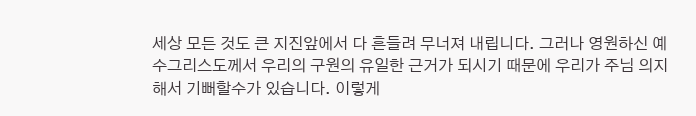세상 모든 것도 큰 지진앞에서 다 흔들려 무너져 내립니다. 그러나 영원하신 예수그리스도께서 우리의 구원의 유일한 근거가 되시기 때문에 우리가 주님 의지해서 기뻐할수가 있습니다. 이렇게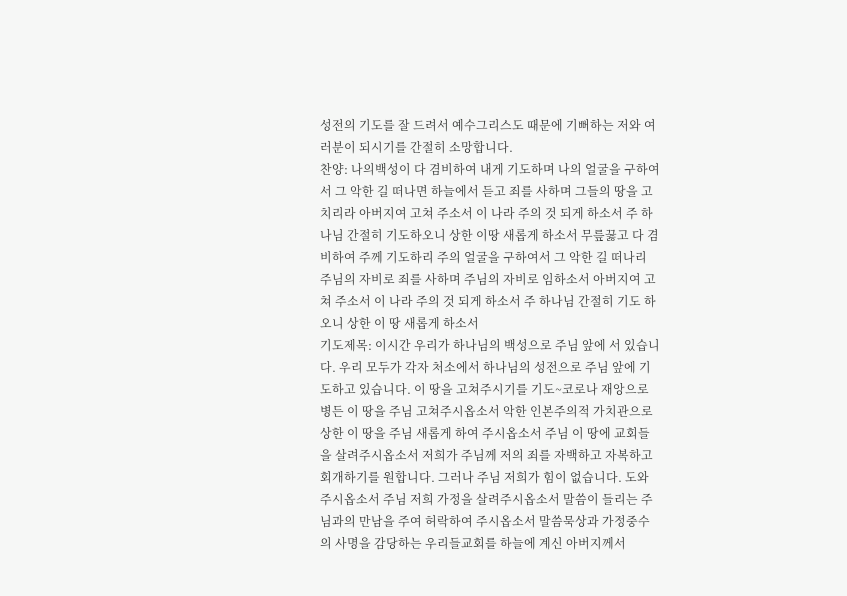성전의 기도를 잘 드려서 예수그리스도 때문에 기뻐하는 저와 여러분이 되시기를 간절히 소망합니다.
찬양: 나의백성이 다 겸비하여 내게 기도하며 나의 얼굴을 구하여서 그 악한 길 떠나면 하늘에서 듣고 죄를 사하며 그들의 땅을 고치리라 아버지여 고쳐 주소서 이 나라 주의 것 되게 하소서 주 하나님 간절히 기도하오니 상한 이땅 새롭게 하소서 무릎꿇고 다 겸비하여 주께 기도하리 주의 얼굴을 구하여서 그 악한 길 떠나리 주님의 자비로 죄를 사하며 주님의 자비로 임하소서 아버지여 고쳐 주소서 이 나라 주의 것 되게 하소서 주 하나님 간절히 기도 하오니 상한 이 땅 새롭게 하소서
기도제목: 이시간 우리가 하나님의 백성으로 주님 앞에 서 있습니다. 우리 모두가 각자 처소에서 하나님의 성전으로 주님 앞에 기도하고 있습니다. 이 땅을 고쳐주시기를 기도~코로나 재앙으로 병든 이 땅을 주님 고쳐주시옵소서 악한 인본주의적 가치관으로 상한 이 땅을 주님 새롭게 하여 주시옵소서 주님 이 땅에 교회들을 살려주시옵소서 저희가 주님께 저의 죄를 자백하고 자복하고 회개하기를 원합니다. 그러나 주님 저희가 힘이 없습니다. 도와주시옵소서 주님 저희 가정을 살려주시옵소서 말씀이 들리는 주님과의 만남을 주여 허락하여 주시옵소서 말씀묵상과 가정중수의 사명을 감당하는 우리들교회를 하늘에 계신 아버지께서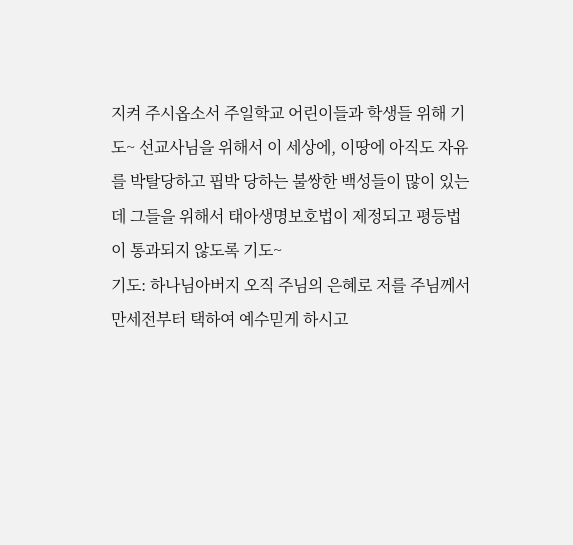지켜 주시옵소서 주일학교 어린이들과 학생들 위해 기도~ 선교사님을 위해서 이 세상에, 이땅에 아직도 자유를 박탈당하고 핍박 당하는 불쌍한 백성들이 많이 있는데 그들을 위해서 태아생명보호법이 제정되고 평등법이 통과되지 않도록 기도~
기도: 하나님아버지 오직 주님의 은혜로 저를 주님께서 만세전부터 택하여 예수믿게 하시고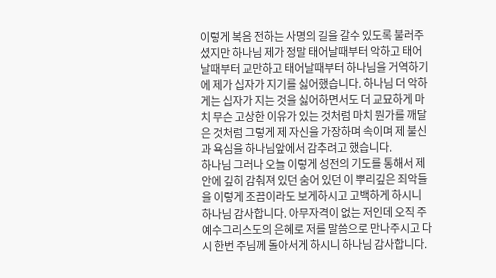이렇게 복음 전하는 사명의 길을 갈수 있도록 불러주셨지만 하나님 제가 정말 태어날때부터 악하고 태어날때부터 교만하고 태어날때부터 하나님을 거역하기에 제가 십자가 지기를 싫어했습니다. 하나님 더 악하게는 십자가 지는 것을 싫어하면서도 더 교묘하게 마치 무슨 고상한 이유가 있는 것처럼 마치 뭔가를 깨달은 것처럼 그렇게 제 자신을 가장하며 속이며 제 불신과 욕심을 하나님앞에서 감추려고 했습니다.
하나님 그러나 오늘 이렇게 성전의 기도를 통해서 제 안에 깊히 감춰져 있던 숨어 있던 이 뿌리깊은 죄악들을 이렇게 조끔이라도 보게하시고 고백하게 하시니 하나님 감사합니다. 아무자격이 없는 저인데 오직 주 예수그리스도의 은혜로 저를 말씀으로 만나주시고 다시 한번 주님께 돌아서게 하시니 하나님 감사합니다.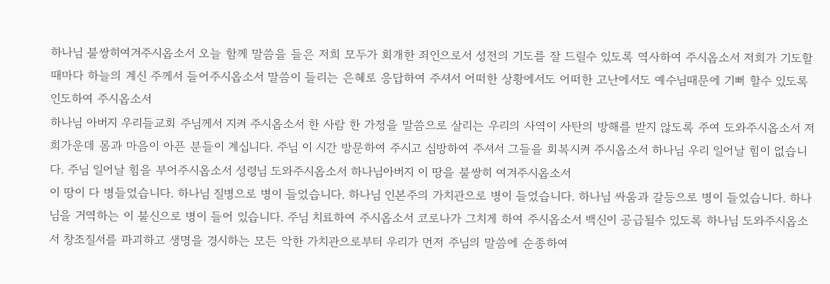하나님 불쌍히여겨주시옵소서 오늘 함께 말씀을 들은 저희 모두가 회개한 죄인으로서 성전의 기도를 잘 드릴수 있도록 역사하여 주시옵소서 저희가 기도할 때마다 하늘의 계신 주께서 들어주시옵소서 말씀이 들리는 은혜로 응답하여 주셔서 어떠한 상황에서도 어떠한 고난에서도 예수님때문에 기뻐 할수 있도록 인도하여 주시옵소서
하나님 아버지 우리들교회 주님께서 지켜 주시옵소서 한 사람 한 가정을 말씀으로 살리는 우리의 사역이 사탄의 방해를 받지 않도록 주여 도와주시옵소서 저희가운데 몸과 마음이 아픈 분들이 계십니다. 주님 이 시간 방문하여 주시고 심방하여 주셔서 그들을 회복시켜 주시옵소서 하나님 우리 일어날 힘이 없습니다. 주님 일어날 힘을 부어주시옵소서 성령님 도와주시옵소서 하나님아버지 이 땅을 불쌍히 여겨주시옵소서
이 땅이 다 병들었습니다. 하나님 질병으로 병이 들었습니다. 하나님 인본주의 가치관으로 병이 들었습니다. 하나님 싸움과 갈등으로 병이 들었습니다. 하나님을 거역하는 이 불신으로 병이 들어 있습니다. 주님 치료하여 주시옵소서 코로나가 그치게 하여 주시옵소서 백신이 공급될수 있도록 하나님 도와주시옵소서 창조질서를 파괴하고 생명을 경시하는 모든 악한 가치관으로부터 우리가 먼저 주님의 말씀에 순종하여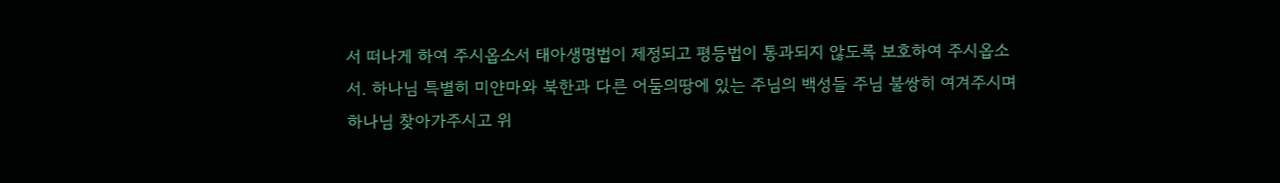서 떠나게 하여 주시옵소서 태아생명법이 제정되고 평등법이 통과되지 않도록 보호하여 주시옵소서. 하나님 특별히 미얀마와 북한과 다른 어둠의땅에 있는 주님의 백성들 주님 불쌍히 여겨주시며 하나님 찾아가주시고 위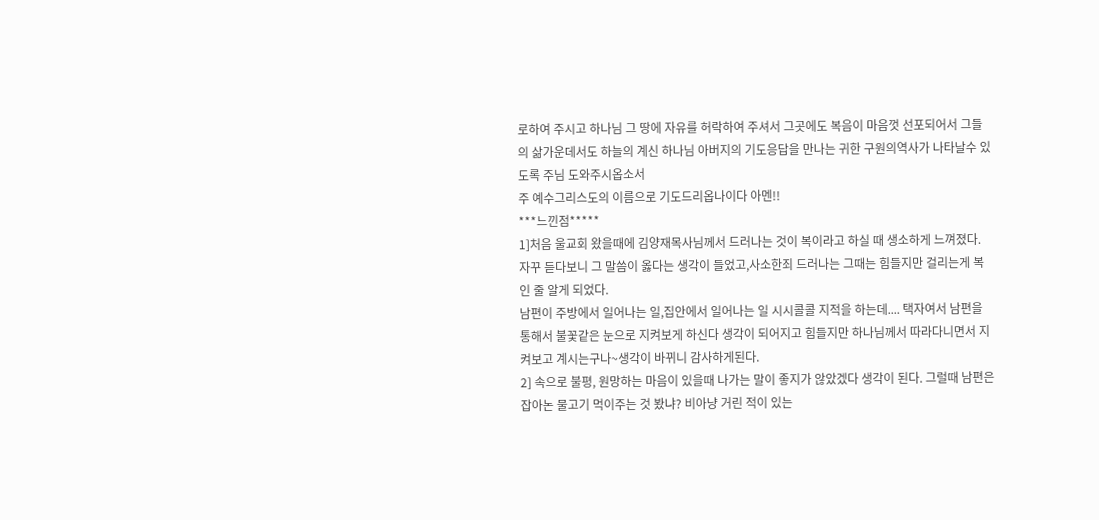로하여 주시고 하나님 그 땅에 자유를 허락하여 주셔서 그곳에도 복음이 마음껏 선포되어서 그들의 삶가운데서도 하늘의 계신 하나님 아버지의 기도응답을 만나는 귀한 구원의역사가 나타날수 있도록 주님 도와주시옵소서
주 예수그리스도의 이름으로 기도드리옵나이다 아멘!!
***느낀점*****
1]처음 울교회 왔을때에 김양재목사님께서 드러나는 것이 복이라고 하실 때 생소하게 느껴졌다. 자꾸 듣다보니 그 말씀이 옳다는 생각이 들었고,사소한죄 드러나는 그때는 힘들지만 걸리는게 복인 줄 알게 되었다.
남편이 주방에서 일어나는 일,집안에서 일어나는 일 시시콜콜 지적을 하는데.... 택자여서 남편을 통해서 불꽃같은 눈으로 지켜보게 하신다 생각이 되어지고 힘들지만 하나님께서 따라다니면서 지켜보고 계시는구나~생각이 바뀌니 감사하게된다.
2] 속으로 불평, 원망하는 마음이 있을때 나가는 말이 좋지가 않았겠다 생각이 된다. 그럴때 남편은 잡아논 물고기 먹이주는 것 봤냐? 비아냥 거린 적이 있는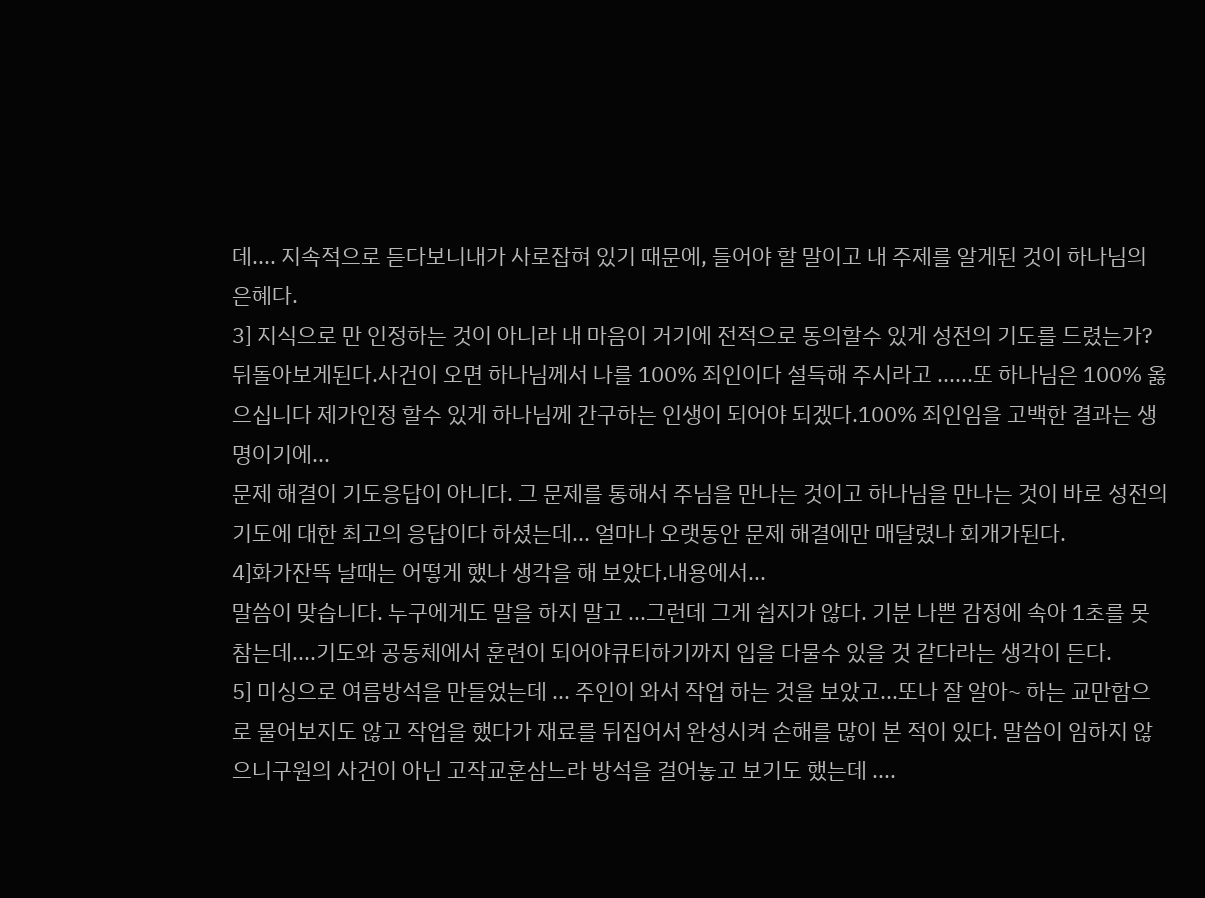데.... 지속적으로 듣다보니내가 사로잡혀 있기 때문에, 들어야 할 말이고 내 주제를 알게된 것이 하나님의 은혜다.
3] 지식으로 만 인정하는 것이 아니라 내 마음이 거기에 전적으로 동의할수 있게 성전의 기도를 드렸는가?뒤돌아보게된다.사건이 오면 하나님께서 나를 100% 죄인이다 설득해 주시라고 ......또 하나님은 100% 옳으십니다 제가인정 할수 있게 하나님께 간구하는 인생이 되어야 되겠다.100% 죄인임을 고백한 결과는 생명이기에...
문제 해결이 기도응답이 아니다. 그 문제를 통해서 주님을 만나는 것이고 하나님을 만나는 것이 바로 성전의 기도에 대한 최고의 응답이다 하셨는데... 얼마나 오랫동안 문제 해결에만 매달렸나 회개가된다.
4]화가잔뜩 날때는 어떻게 했나 생각을 해 보았다.내용에서...
말씀이 맞습니다. 누구에게도 말을 하지 말고 ...그런데 그게 쉽지가 않다. 기분 나쁜 감정에 속아 1초를 못 참는데....기도와 공동체에서 훈련이 되어야큐티하기까지 입을 다물수 있을 것 같다라는 생각이 든다.
5] 미싱으로 여름방석을 만들었는데 ... 주인이 와서 작업 하는 것을 보았고...또나 잘 알아~ 하는 교만함으로 물어보지도 않고 작업을 했다가 재료를 뒤집어서 완성시켜 손해를 많이 본 적이 있다. 말씀이 임하지 않으니구원의 사건이 아닌 고작교훈삼느라 방석을 걸어놓고 보기도 했는데 ....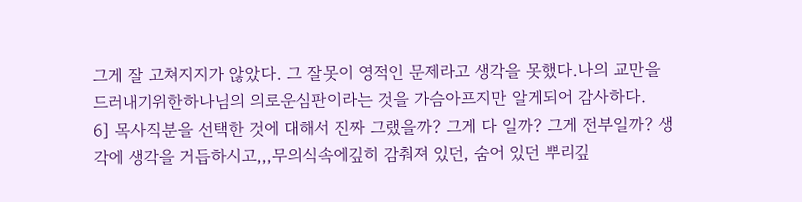그게 잘 고쳐지지가 않았다. 그 잘못이 영적인 문제라고 생각을 못했다.나의 교만을 드러내기위한하나님의 의로운심판이라는 것을 가슴아프지만 알게되어 감사하다.
6] 목사직분을 선택한 것에 대해서 진짜 그랬을까? 그게 다 일까? 그게 전부일까? 생각에 생각을 거듭하시고,,,무의식속에깊히 감춰져 있던, 숨어 있던 뿌리깊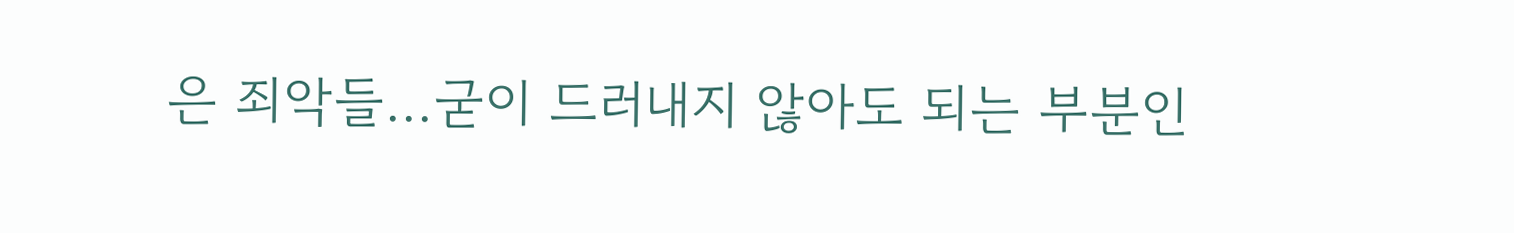은 죄악들...굳이 드러내지 않아도 되는 부분인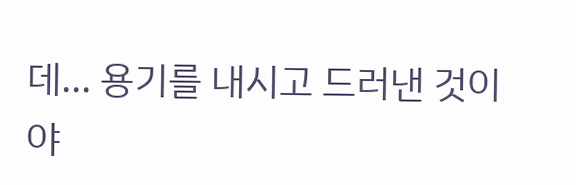데... 용기를 내시고 드러낸 것이야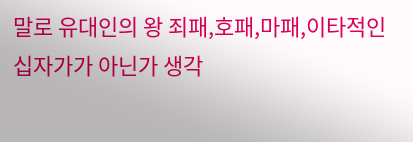말로 유대인의 왕 죄패,호패,마패,이타적인십자가가 아닌가 생각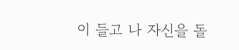이 들고 나 자신을 돌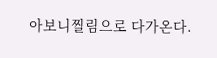아보니찔림으로 다가온다.